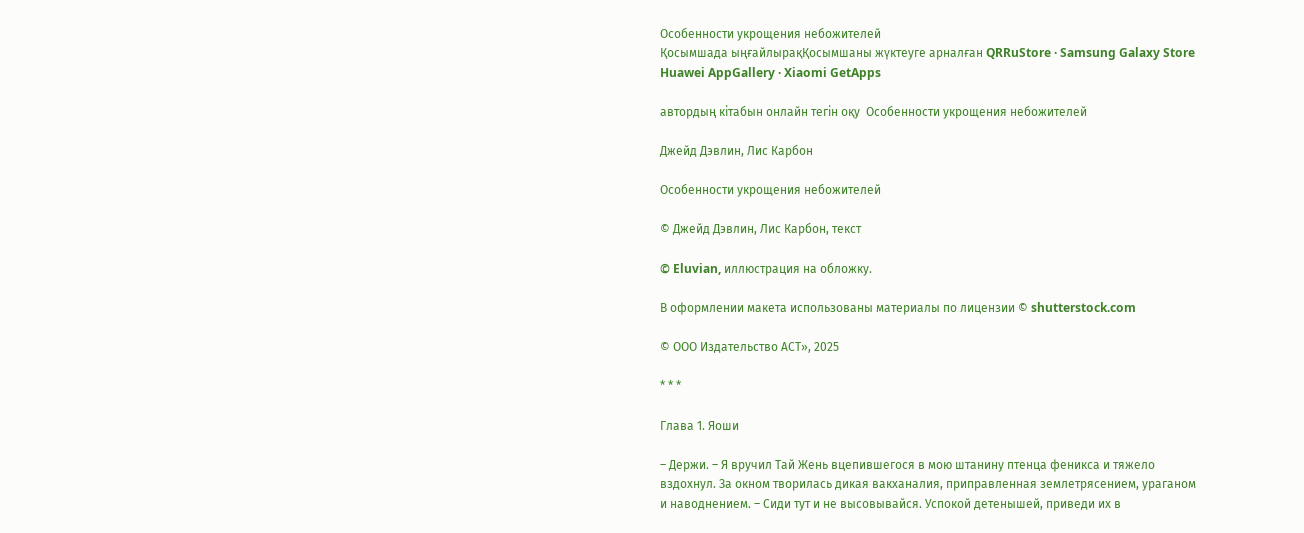Особенности укрощения небожителей
Қосымшада ыңғайлырақҚосымшаны жүктеуге арналған QRRuStore · Samsung Galaxy Store
Huawei AppGallery · Xiaomi GetApps

автордың кітабын онлайн тегін оқу  Особенности укрощения небожителей

Джейд Дэвлин, Лис Карбон

Особенности укрощения небожителей

© Джейд Дэвлин, Лис Карбон, текст

© Eluvian, иллюстрация на обложку.

В оформлении макета использованы материалы по лицензии © shutterstock.com

© ООО Издательство АСТ», 2025

* * *

Глава 1. Яоши

– Держи. – Я вручил Тай Жень вцепившегося в мою штанину птенца феникса и тяжело вздохнул. За окном творилась дикая вакханалия, приправленная землетрясением, ураганом и наводнением. – Сиди тут и не высовывайся. Успокой детенышей, приведи их в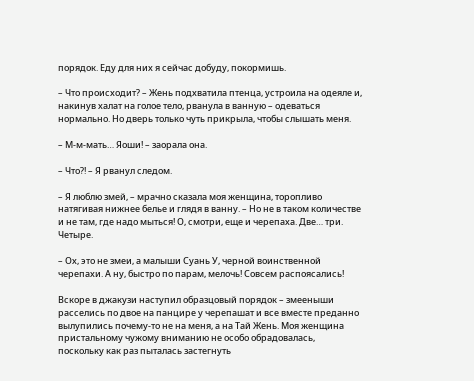порядок. Еду для них я сейчас добуду, покормишь.

– Что происходит? – Жень подхватила птенца, устроила на одеяле и, накинув халат на голое тело, рванула в ванную – одеваться нормально. Но дверь только чуть прикрыла, чтобы слышать меня.

– М-м-мать… Яоши! – заорала она.

– Что?! – Я рванул следом.

– Я люблю змей, – мрачно сказала моя женщина, торопливо натягивая нижнее белье и глядя в ванну. – Но не в таком количестве и не там, где надо мыться! О, смотри, еще и черепаха. Две… три. Четыре.

– Ох, это не змеи, а малыши Суань У, черной воинственной черепахи. А ну, быстро по парам, мелочь! Совсем распоясались!

Вскоре в джакузи наступил образцовый порядок – змееныши расселись по двое на панцире у черепашат и все вместе преданно вылупились почему-то не на меня, а на Тай Жень. Моя женщина пристальному чужому вниманию не особо обрадовалась, поскольку как раз пыталась застегнуть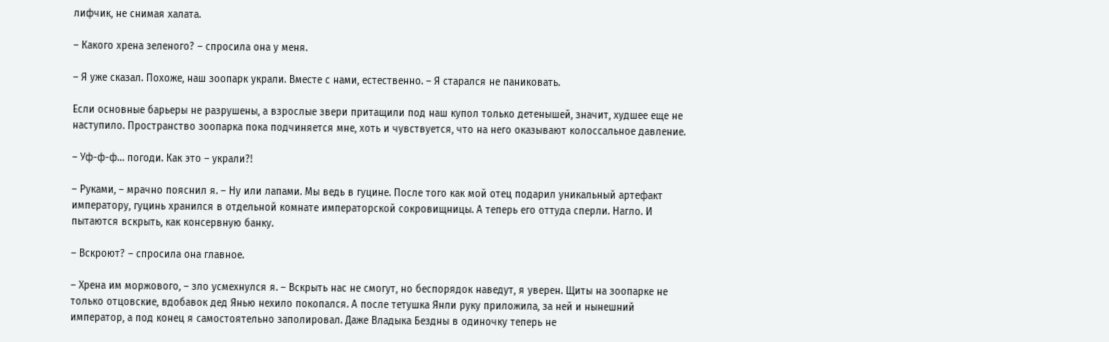лифчик, не снимая халата.

– Какого хрена зеленого? – спросила она у меня.

– Я уже сказал. Похоже, наш зоопарк украли. Вместе с нами, естественно. – Я старался не паниковать.

Если основные барьеры не разрушены, а взрослые звери притащили под наш купол только детенышей, значит, худшее еще не наступило. Пространство зоопарка пока подчиняется мне, хоть и чувствуется, что на него оказывают колоссальное давление.

– Уф-ф-ф… погоди. Как это – украли?!

– Руками, – мрачно пояснил я. – Ну или лапами. Мы ведь в гуцине. После того как мой отец подарил уникальный артефакт императору, гуцинь хранился в отдельной комнате императорской сокровищницы. А теперь его оттуда сперли. Нагло. И пытаются вскрыть, как консервную банку.

– Вскроют? – спросила она главное.

– Хрена им моржового, – зло усмехнулся я. – Вскрыть нас не смогут, но беспорядок наведут, я уверен. Щиты на зоопарке не только отцовские, вдобавок дед Янью нехило покопался. А после тетушка Янли руку приложила, за ней и нынешний император, а под конец я самостоятельно заполировал. Даже Владыка Бездны в одиночку теперь не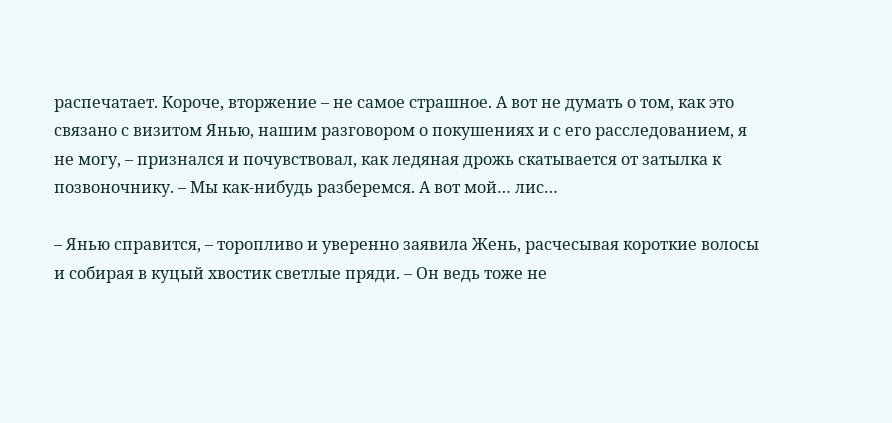распечатает. Короче, вторжение – не самое страшное. А вот не думать о том, как это связано с визитом Янью, нашим разговором о покушениях и с его расследованием, я не могу, – признался и почувствовал, как ледяная дрожь скатывается от затылка к позвоночнику. – Мы как-нибудь разберемся. А вот мой… лис…

– Янью справится, – торопливо и уверенно заявила Жень, расчесывая короткие волосы и собирая в куцый хвостик светлые пряди. – Он ведь тоже не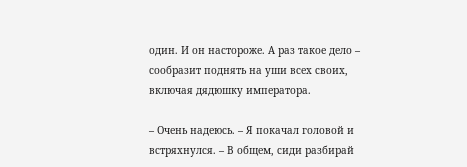один. И он настороже. А раз такое дело – сообразит поднять на уши всех своих, включая дядюшку императора.

– Очень надеюсь. – Я покачал головой и встряхнулся. – В общем, сиди разбирай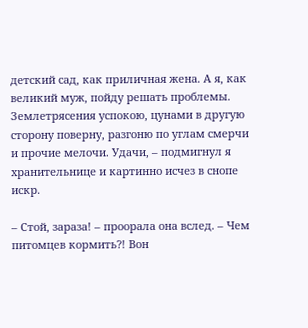детский сад, как приличная жена. А я, как великий муж, пойду решать проблемы. Землетрясения успокою, цунами в другую сторону поверну, разгоню по углам смерчи и прочие мелочи. Удачи, – подмигнул я хранительнице и картинно исчез в снопе искр.

– Стой, зараза! – проорала она вслед. – Чем питомцев кормить?! Вон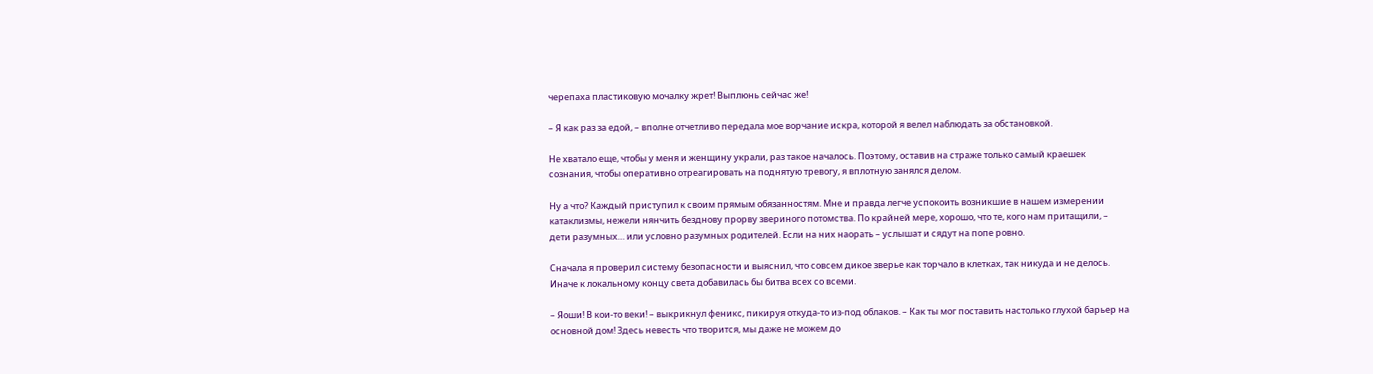черепаха пластиковую мочалку жрет! Выплюнь сейчас же!

– Я как раз за едой, – вполне отчетливо передала мое ворчание искра, которой я велел наблюдать за обстановкой.

Не хватало еще, чтобы у меня и женщину украли, раз такое началось. Поэтому, оставив на страже только самый краешек сознания, чтобы оперативно отреагировать на поднятую тревогу, я вплотную занялся делом.

Ну а что? Каждый приступил к своим прямым обязанностям. Мне и правда легче успокоить возникшие в нашем измерении катаклизмы, нежели нянчить безднову прорву звериного потомства. По крайней мере, хорошо, что те, кого нам притащили, – дети разумных… или условно разумных родителей. Если на них наорать – услышат и сядут на попе ровно.

Сначала я проверил систему безопасности и выяснил, что совсем дикое зверье как торчало в клетках, так никуда и не делось. Иначе к локальному концу света добавилась бы битва всех со всеми.

– Яоши! В кои-то веки! – выкрикнул феникс, пикируя откуда-то из-под облаков. – Как ты мог поставить настолько глухой барьер на основной дом! Здесь невесть что творится, мы даже не можем до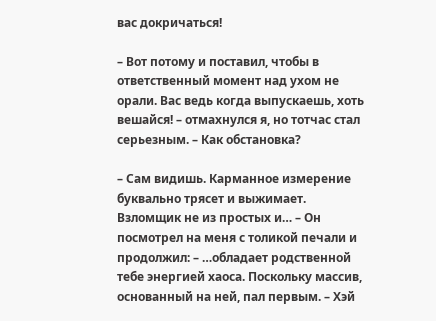вас докричаться!

– Вот потому и поставил, чтобы в ответственный момент над ухом не орали. Вас ведь когда выпускаешь, хоть вешайся! – отмахнулся я, но тотчас стал серьезным. – Как обстановка?

– Сам видишь. Карманное измерение буквально трясет и выжимает. Взломщик не из простых и… – Он посмотрел на меня с толикой печали и продолжил: – …обладает родственной тебе энергией хаоса. Поскольку массив, основанный на ней, пал первым. – Хэй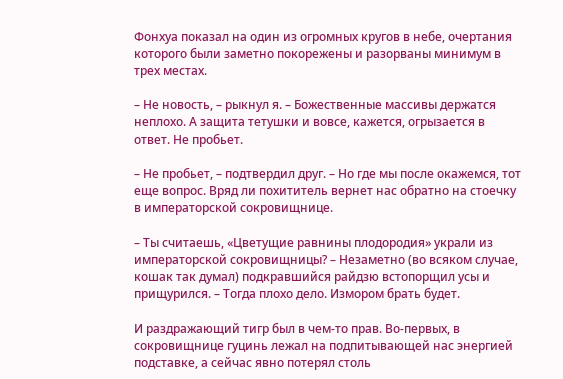Фонхуа показал на один из огромных кругов в небе, очертания которого были заметно покорежены и разорваны минимум в трех местах.

– Не новость, – рыкнул я. – Божественные массивы держатся неплохо. А защита тетушки и вовсе, кажется, огрызается в ответ. Не пробьет.

– Не пробьет, – подтвердил друг. – Но где мы после окажемся, тот еще вопрос. Вряд ли похититель вернет нас обратно на стоечку в императорской сокровищнице.

– Ты считаешь, «Цветущие равнины плодородия» украли из императорской сокровищницы? – Незаметно (во всяком случае, кошак так думал) подкравшийся райдзю встопорщил усы и прищурился. – Тогда плохо дело. Измором брать будет.

И раздражающий тигр был в чем-то прав. Во-первых, в сокровищнице гуцинь лежал на подпитывающей нас энергией подставке, а сейчас явно потерял столь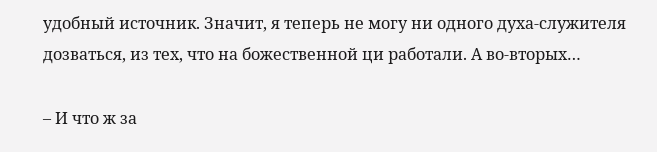удобный источник. Значит, я теперь не могу ни одного духа-служителя дозваться, из тех, что на божественной ци работали. А во-вторых…

– И что ж за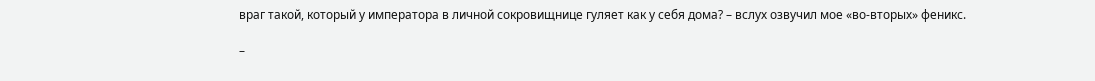враг такой, который у императора в личной сокровищнице гуляет как у себя дома? – вслух озвучил мое «во-вторых» феникс.

–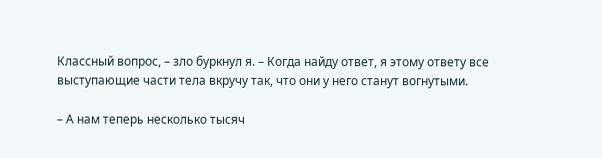Классный вопрос, – зло буркнул я. – Когда найду ответ, я этому ответу все выступающие части тела вкручу так, что они у него станут вогнутыми.

– А нам теперь несколько тысяч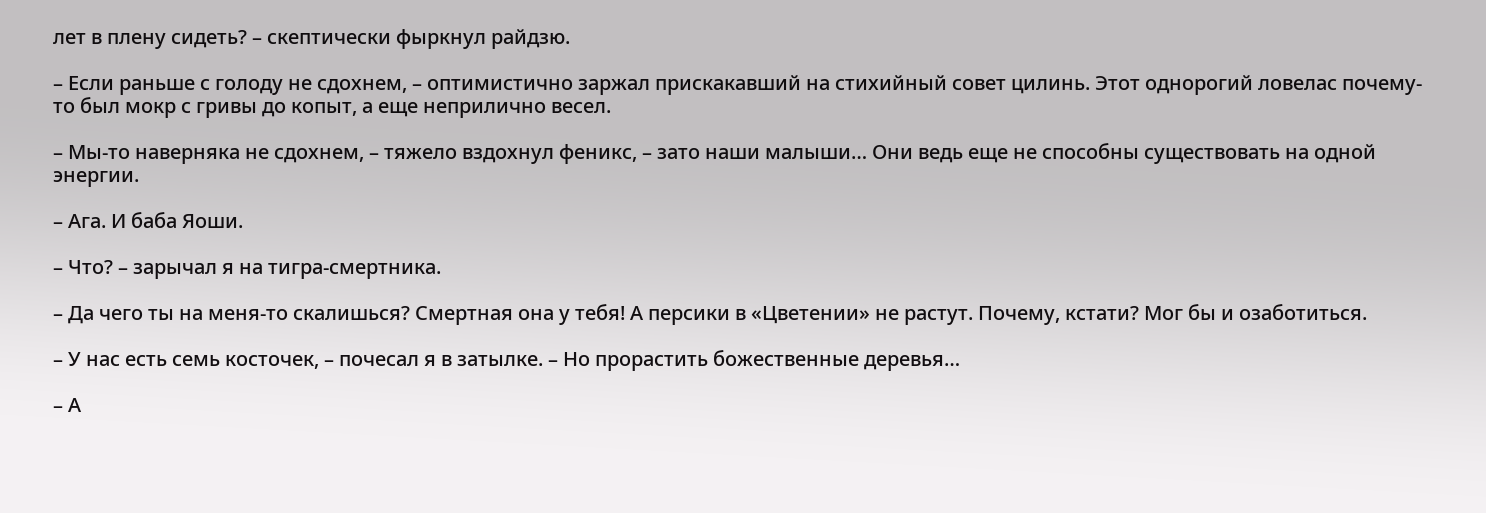лет в плену сидеть? – скептически фыркнул райдзю.

– Если раньше с голоду не сдохнем, – оптимистично заржал прискакавший на стихийный совет цилинь. Этот однорогий ловелас почему-то был мокр с гривы до копыт, а еще неприлично весел.

– Мы-то наверняка не сдохнем, – тяжело вздохнул феникс, – зато наши малыши… Они ведь еще не способны существовать на одной энергии.

– Ага. И баба Яоши.

– Что? – зарычал я на тигра-смертника.

– Да чего ты на меня-то скалишься? Смертная она у тебя! А персики в «Цветении» не растут. Почему, кстати? Мог бы и озаботиться.

– У нас есть семь косточек, – почесал я в затылке. – Но прорастить божественные деревья…

– А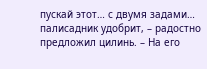пускай этот… с двумя задами… палисадник удобрит, – радостно предложил цилинь. – На его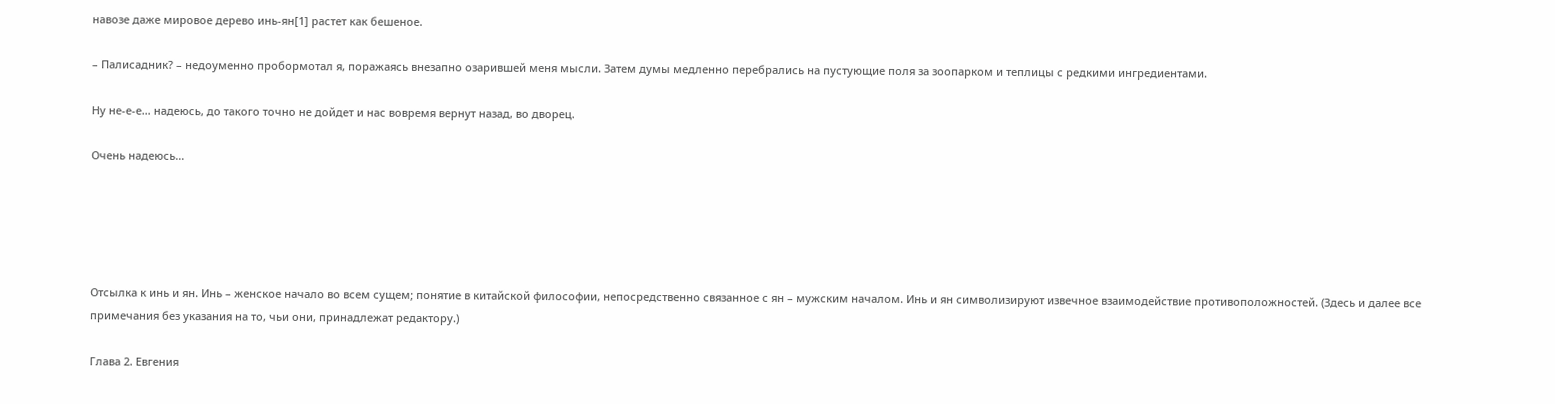навозе даже мировое дерево инь-ян[1] растет как бешеное.

– Палисадник? – недоуменно пробормотал я, поражаясь внезапно озарившей меня мысли. Затем думы медленно перебрались на пустующие поля за зоопарком и теплицы с редкими ингредиентами.

Ну не-е-е… надеюсь, до такого точно не дойдет и нас вовремя вернут назад, во дворец.

Очень надеюсь…





Отсылка к инь и ян. Инь – женское начало во всем сущем; понятие в китайской философии, непосредственно связанное с ян – мужским началом. Инь и ян символизируют извечное взаимодействие противоположностей. (Здесь и далее все примечания без указания на то, чьи они, принадлежат редактору.)

Глава 2. Евгения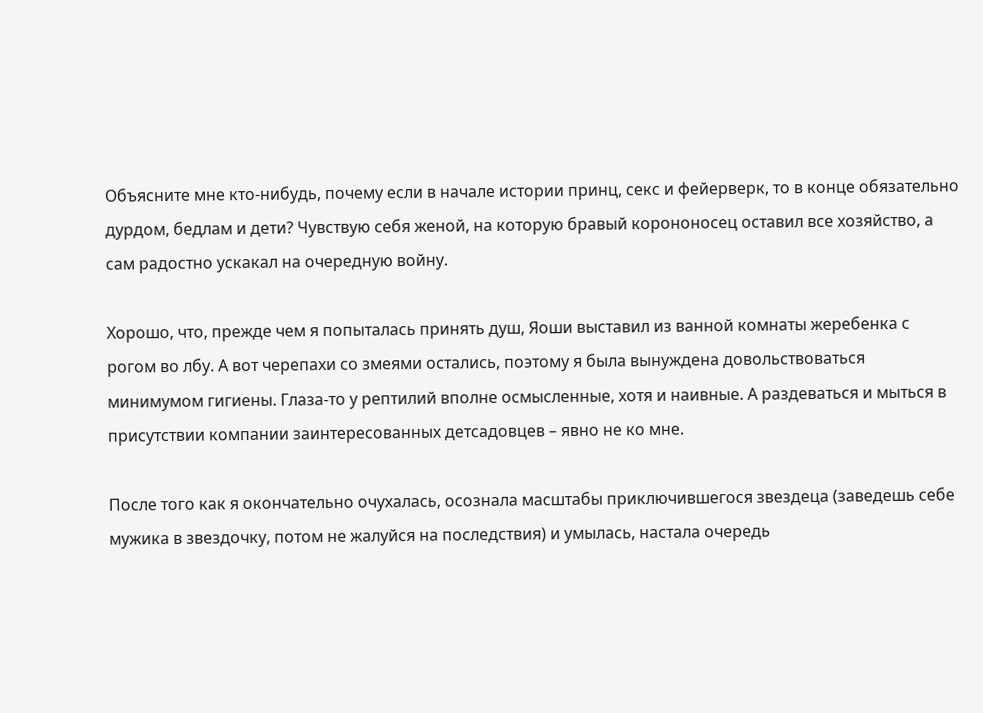Объясните мне кто-нибудь, почему если в начале истории принц, секс и фейерверк, то в конце обязательно дурдом, бедлам и дети? Чувствую себя женой, на которую бравый корононосец оставил все хозяйство, а сам радостно ускакал на очередную войну.

Хорошо, что, прежде чем я попыталась принять душ, Яоши выставил из ванной комнаты жеребенка с рогом во лбу. А вот черепахи со змеями остались, поэтому я была вынуждена довольствоваться минимумом гигиены. Глаза-то у рептилий вполне осмысленные, хотя и наивные. А раздеваться и мыться в присутствии компании заинтересованных детсадовцев – явно не ко мне.

После того как я окончательно очухалась, осознала масштабы приключившегося звездеца (заведешь себе мужика в звездочку, потом не жалуйся на последствия) и умылась, настала очередь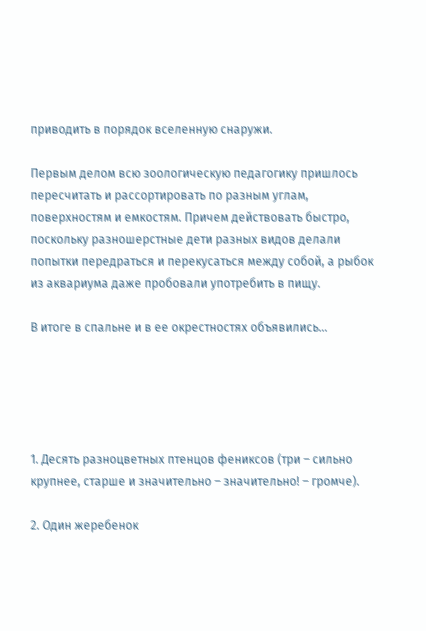приводить в порядок вселенную снаружи.

Первым делом всю зоологическую педагогику пришлось пересчитать и рассортировать по разным углам, поверхностям и емкостям. Причем действовать быстро, поскольку разношерстные дети разных видов делали попытки передраться и перекусаться между собой, а рыбок из аквариума даже пробовали употребить в пищу.

В итоге в спальне и в ее окрестностях объявились…





1. Десять разноцветных птенцов фениксов (три – сильно крупнее, старше и значительно – значительно! – громче).

2. Один жеребенок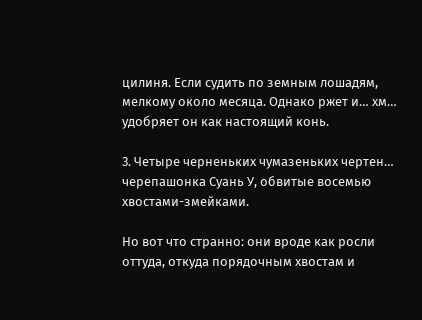цилиня. Если судить по земным лошадям, мелкому около месяца. Однако ржет и… хм… удобряет он как настоящий конь.

3. Четыре черненьких чумазеньких чертен… черепашонка Суань У, обвитые восемью хвостами-змейками.

Но вот что странно: они вроде как росли оттуда, откуда порядочным хвостам и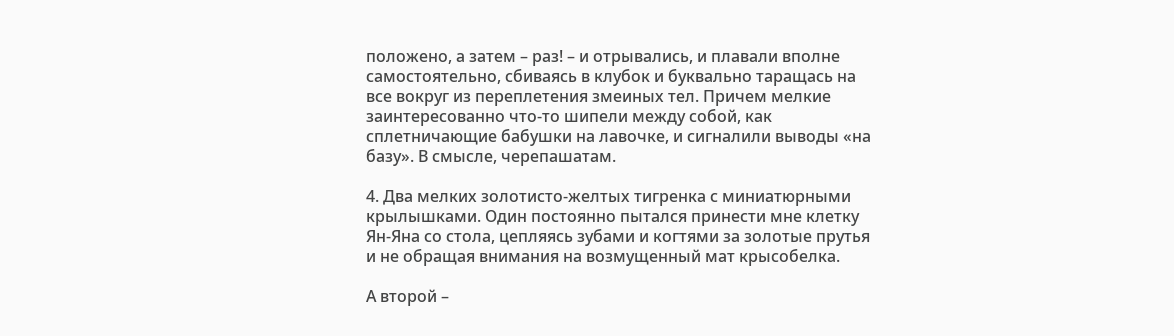положено, а затем – раз! – и отрывались, и плавали вполне самостоятельно, сбиваясь в клубок и буквально таращась на все вокруг из переплетения змеиных тел. Причем мелкие заинтересованно что-то шипели между собой, как сплетничающие бабушки на лавочке, и сигналили выводы «на базу». В смысле, черепашатам.

4. Два мелких золотисто-желтых тигренка с миниатюрными крылышками. Один постоянно пытался принести мне клетку Ян-Яна со стола, цепляясь зубами и когтями за золотые прутья и не обращая внимания на возмущенный мат крысобелка.

А второй –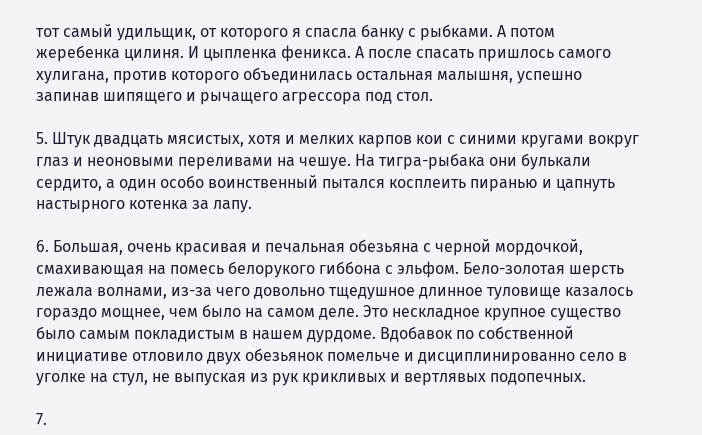тот самый удильщик, от которого я спасла банку с рыбками. А потом жеребенка цилиня. И цыпленка феникса. А после спасать пришлось самого хулигана, против которого объединилась остальная малышня, успешно запинав шипящего и рычащего агрессора под стол.

5. Штук двадцать мясистых, хотя и мелких карпов кои с синими кругами вокруг глаз и неоновыми переливами на чешуе. На тигра-рыбака они булькали сердито, а один особо воинственный пытался косплеить пиранью и цапнуть настырного котенка за лапу.

6. Большая, очень красивая и печальная обезьяна с черной мордочкой, смахивающая на помесь белорукого гиббона с эльфом. Бело-золотая шерсть лежала волнами, из-за чего довольно тщедушное длинное туловище казалось гораздо мощнее, чем было на самом деле. Это нескладное крупное существо было самым покладистым в нашем дурдоме. Вдобавок по собственной инициативе отловило двух обезьянок помельче и дисциплинированно село в уголке на стул, не выпуская из рук крикливых и вертлявых подопечных.

7.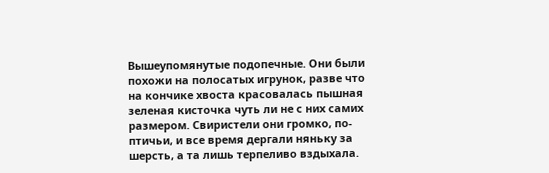Вышеупомянутые подопечные. Они были похожи на полосатых игрунок, разве что на кончике хвоста красовалась пышная зеленая кисточка чуть ли не с них самих размером. Свиристели они громко, по-птичьи, и все время дергали няньку за шерсть, а та лишь терпеливо вздыхала.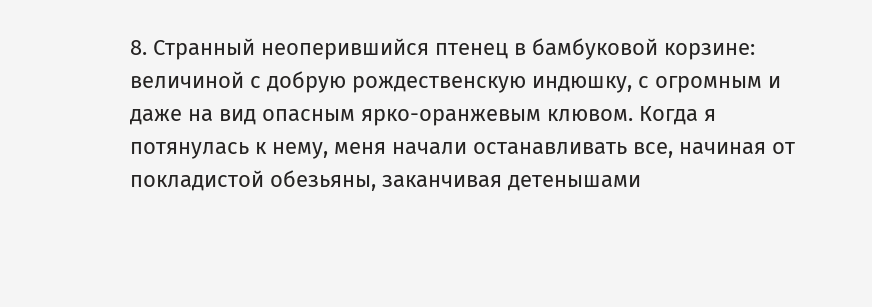8. Странный неоперившийся птенец в бамбуковой корзине: величиной с добрую рождественскую индюшку, с огромным и даже на вид опасным ярко-оранжевым клювом. Когда я потянулась к нему, меня начали останавливать все, начиная от покладистой обезьяны, заканчивая детенышами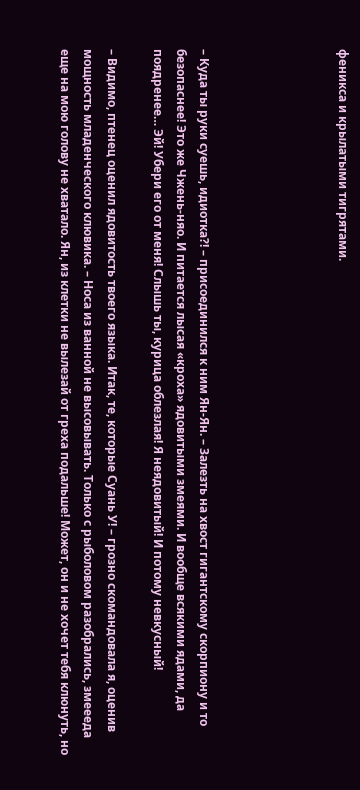феникса и крылатыми тигрятами.





– Куда ты руки суешь, идиотка?! – присоединился к ним Ян-Ян. – Залезть на хвост гигантскому скорпиону и то безопаснее! Это же Чжень-няо. И питается лысая «кроха» ядовитыми змеями. И вообще всякими ядами, да поядренее… Эй! Убери его от меня! Слышь ты, курица облезлая! Я неядовитый! И потому невкусный!

– Видимо, птенец оценил ядовитость твоего языка. Итак, те, которые Суань У! – грозно скомандовала я, оценив мощность младенческого клювика. – Носа из ванной не высовывать. Только с рыболовом разобрались, змеееда еще на мою голову не хватало. Ян, из клетки не вылезай от греха подальше! Может, он и не хочет тебя клюнуть, но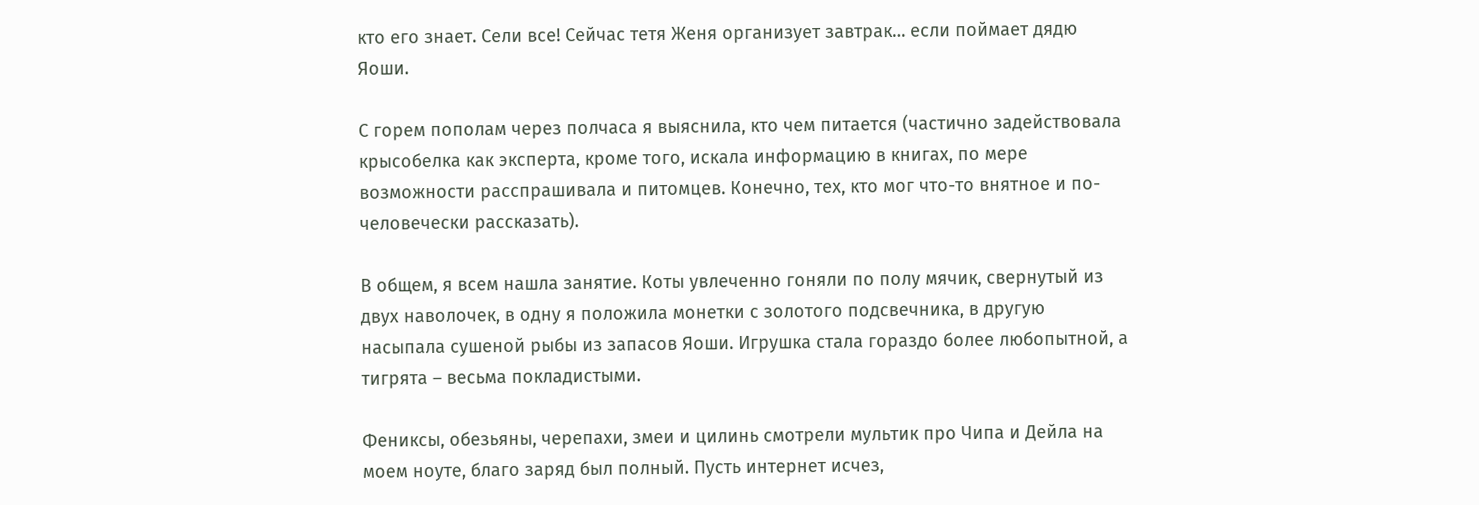кто его знает. Сели все! Сейчас тетя Женя организует завтрак… если поймает дядю Яоши.

С горем пополам через полчаса я выяснила, кто чем питается (частично задействовала крысобелка как эксперта, кроме того, искала информацию в книгах, по мере возможности расспрашивала и питомцев. Конечно, тех, кто мог что-то внятное и по-человечески рассказать).

В общем, я всем нашла занятие. Коты увлеченно гоняли по полу мячик, свернутый из двух наволочек, в одну я положила монетки с золотого подсвечника, в другую насыпала сушеной рыбы из запасов Яоши. Игрушка стала гораздо более любопытной, а тигрята – весьма покладистыми.

Фениксы, обезьяны, черепахи, змеи и цилинь смотрели мультик про Чипа и Дейла на моем ноуте, благо заряд был полный. Пусть интернет исчез,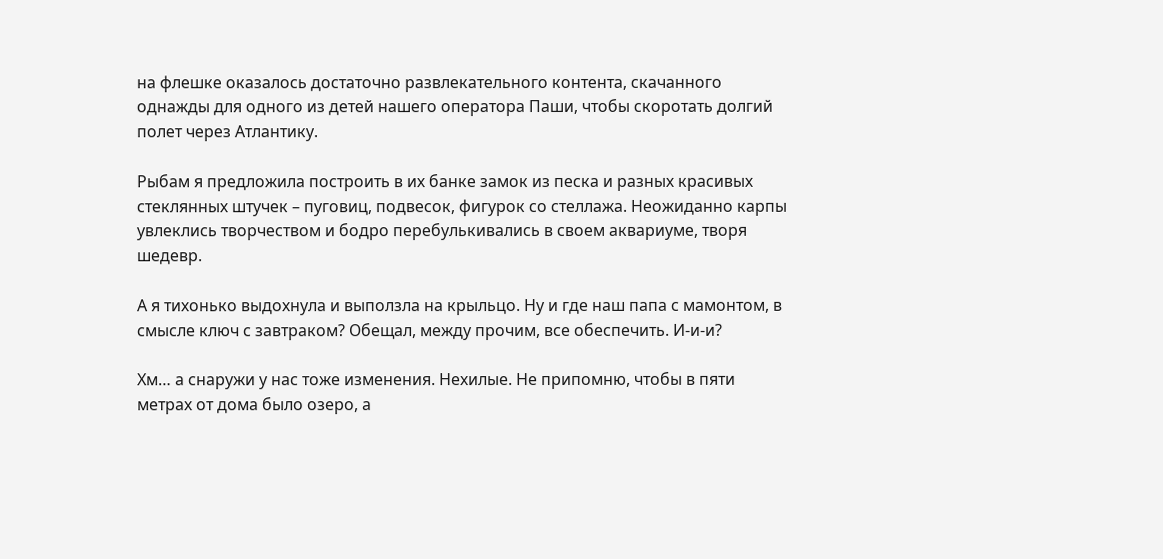на флешке оказалось достаточно развлекательного контента, скачанного однажды для одного из детей нашего оператора Паши, чтобы скоротать долгий полет через Атлантику.

Рыбам я предложила построить в их банке замок из песка и разных красивых стеклянных штучек – пуговиц, подвесок, фигурок со стеллажа. Неожиданно карпы увлеклись творчеством и бодро перебулькивались в своем аквариуме, творя шедевр.

А я тихонько выдохнула и выползла на крыльцо. Ну и где наш папа с мамонтом, в смысле ключ с завтраком? Обещал, между прочим, все обеспечить. И-и-и?

Хм… а снаружи у нас тоже изменения. Нехилые. Не припомню, чтобы в пяти метрах от дома было озеро, а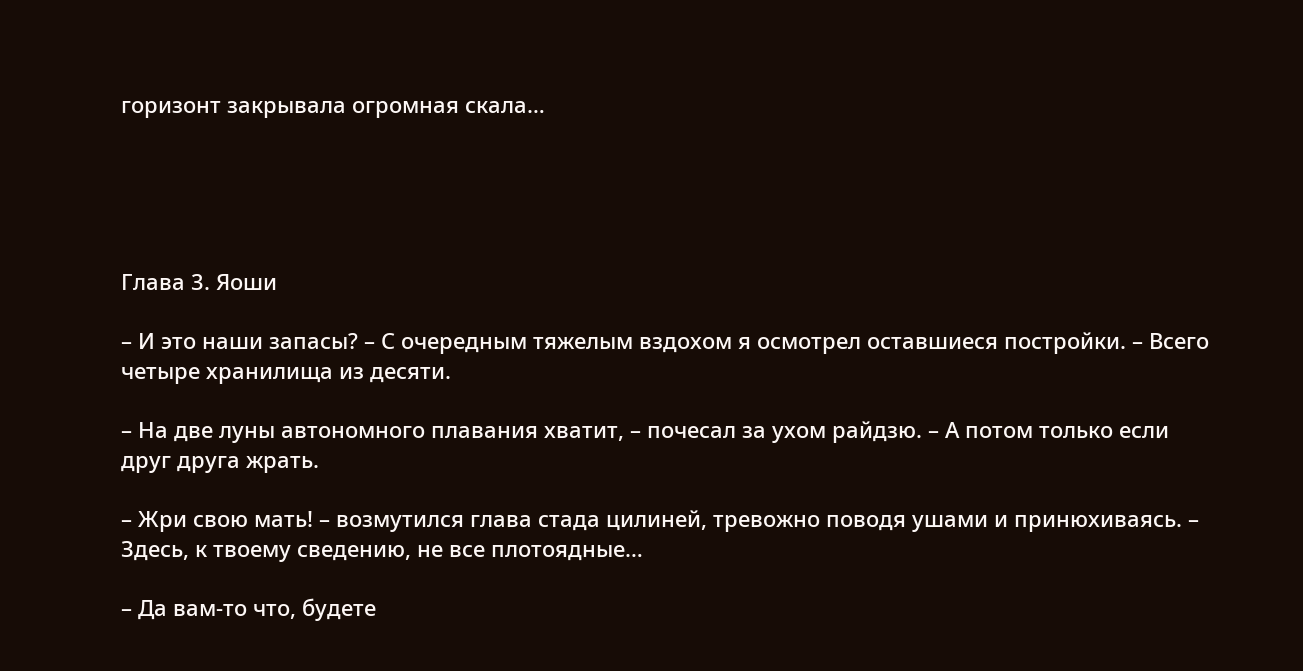горизонт закрывала огромная скала…





Глава 3. Яоши

– И это наши запасы? – С очередным тяжелым вздохом я осмотрел оставшиеся постройки. – Всего четыре хранилища из десяти.

– На две луны автономного плавания хватит, – почесал за ухом райдзю. – А потом только если друг друга жрать.

– Жри свою мать! – возмутился глава стада цилиней, тревожно поводя ушами и принюхиваясь. – Здесь, к твоему сведению, не все плотоядные…

– Да вам-то что, будете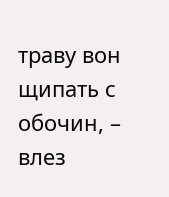траву вон щипать с обочин, – влез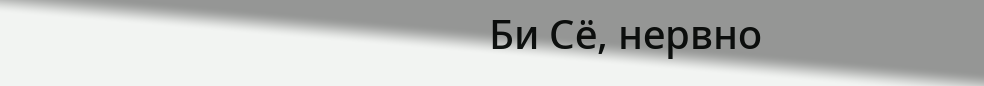Би Сё, нервно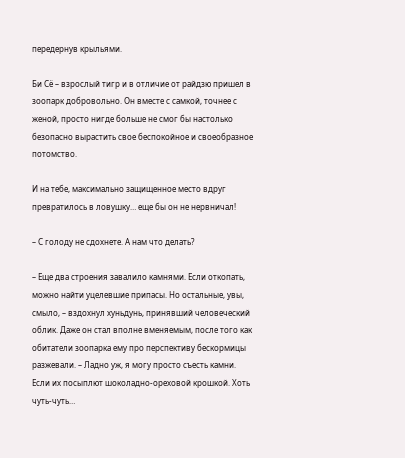передернув крыльями.

Би Сё – взрослый тигр и в отличие от райдзю пришел в зоопарк добровольно. Он вместе с самкой, точнее с женой, просто нигде больше не смог бы настолько безопасно вырастить свое беспокойное и своеобразное потомство.

И на тебе, максимально защищенное место вдруг превратилось в ловушку… еще бы он не нервничал!

– С голоду не сдохнете. А нам что делать?

– Еще два строения завалило камнями. Если откопать, можно найти уцелевшие припасы. Но остальные, увы, смыло, – вздохнул хуньдунь, принявший человеческий облик. Даже он стал вполне вменяемым, после того как обитатели зоопарка ему про перспективу бескормицы разжевали. – Ладно уж, я могу просто съесть камни. Если их посыплют шоколадно-ореховой крошкой. Хоть чуть-чуть…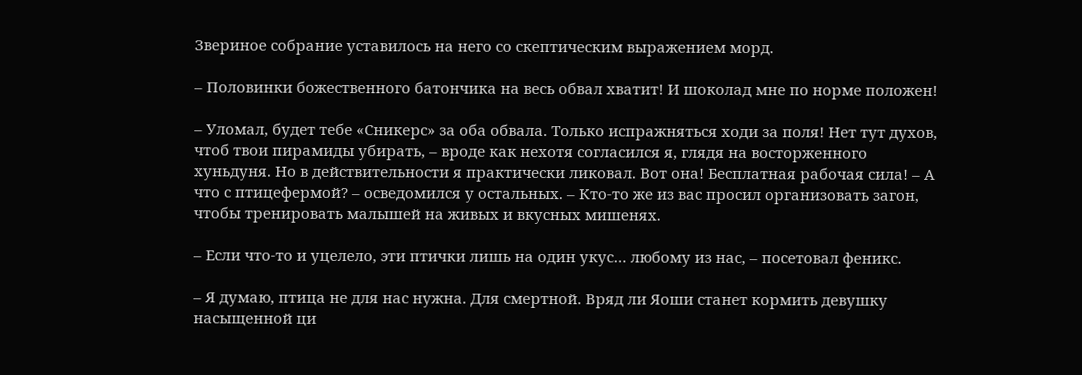Звериное собрание уставилось на него со скептическим выражением морд.

– Половинки божественного батончика на весь обвал хватит! И шоколад мне по норме положен!

– Уломал, будет тебе «Сникерс» за оба обвала. Только испражняться ходи за поля! Нет тут духов, чтоб твои пирамиды убирать, – вроде как нехотя согласился я, глядя на восторженного хуньдуня. Но в действительности я практически ликовал. Вот она! Бесплатная рабочая сила! – А что с птицефермой? – осведомился у остальных. – Кто-то же из вас просил организовать загон, чтобы тренировать малышей на живых и вкусных мишенях.

– Если что-то и уцелело, эти птички лишь на один укус… любому из нас, – посетовал феникс.

– Я думаю, птица не для нас нужна. Для смертной. Вряд ли Яоши станет кормить девушку насыщенной ци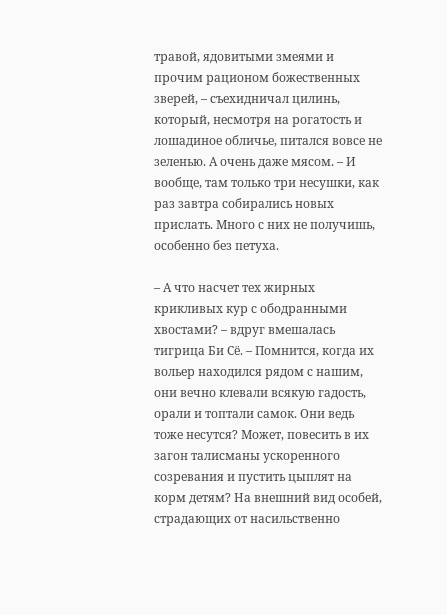травой, ядовитыми змеями и прочим рационом божественных зверей, – съехидничал цилинь, который, несмотря на рогатость и лошадиное обличье, питался вовсе не зеленью. А очень даже мясом. – И вообще, там только три несушки, как раз завтра собирались новых прислать. Много с них не получишь, особенно без петуха.

– А что насчет тех жирных крикливых кур с ободранными хвостами? – вдруг вмешалась тигрица Би Сё. – Помнится, когда их вольер находился рядом с нашим, они вечно клевали всякую гадость, орали и топтали самок. Они ведь тоже несутся? Может, повесить в их загон талисманы ускоренного созревания и пустить цыплят на корм детям? На внешний вид особей, страдающих от насильственно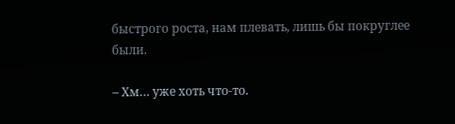быстрого роста, нам плевать, лишь бы покруглее были.

– Хм… уже хоть что-то.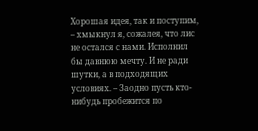Хорошая идея, так и поступим, – хмыкнул я, сожалея, что лис не остался с нами. Исполнил бы давнюю мечту. И не ради шутки, а в подходящих условиях. – Заодно пусть кто-нибудь пробежится по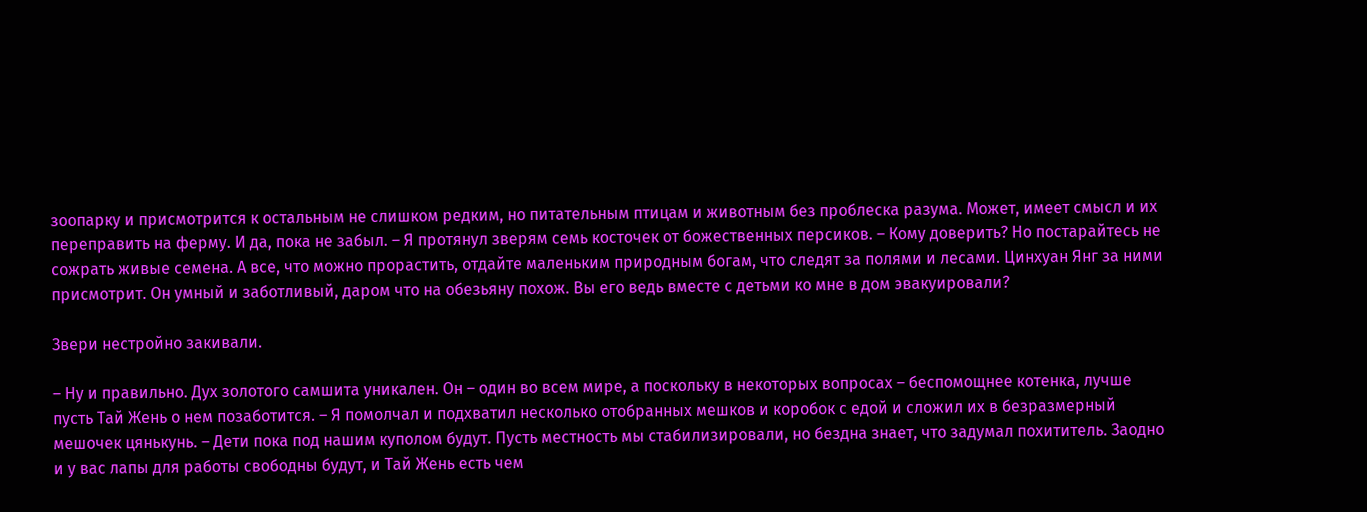зоопарку и присмотрится к остальным не слишком редким, но питательным птицам и животным без проблеска разума. Может, имеет смысл и их переправить на ферму. И да, пока не забыл. – Я протянул зверям семь косточек от божественных персиков. – Кому доверить? Но постарайтесь не сожрать живые семена. А все, что можно прорастить, отдайте маленьким природным богам, что следят за полями и лесами. Цинхуан Янг за ними присмотрит. Он умный и заботливый, даром что на обезьяну похож. Вы его ведь вместе с детьми ко мне в дом эвакуировали?

Звери нестройно закивали.

– Ну и правильно. Дух золотого самшита уникален. Он – один во всем мире, а поскольку в некоторых вопросах – беспомощнее котенка, лучше пусть Тай Жень о нем позаботится. – Я помолчал и подхватил несколько отобранных мешков и коробок с едой и сложил их в безразмерный мешочек цянькунь. – Дети пока под нашим куполом будут. Пусть местность мы стабилизировали, но бездна знает, что задумал похититель. Заодно и у вас лапы для работы свободны будут, и Тай Жень есть чем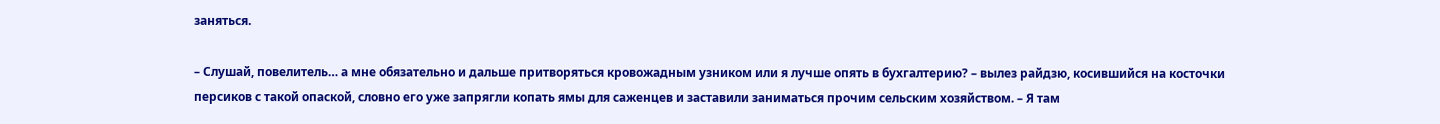заняться.

– Слушай, повелитель… а мне обязательно и дальше притворяться кровожадным узником или я лучше опять в бухгалтерию? – вылез райдзю, косившийся на косточки персиков с такой опаской, словно его уже запрягли копать ямы для саженцев и заставили заниматься прочим сельским хозяйством. – Я там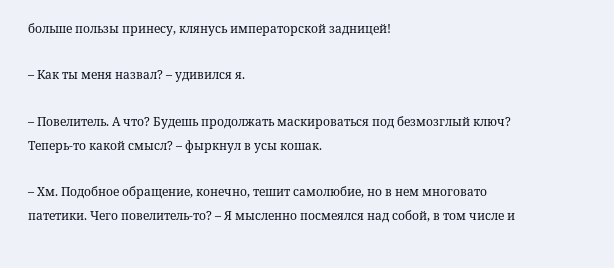больше пользы принесу, клянусь императорской задницей!

– Как ты меня назвал? – удивился я.

– Повелитель. А что? Будешь продолжать маскироваться под безмозглый ключ? Теперь-то какой смысл? – фыркнул в усы кошак.

– Хм. Подобное обращение, конечно, тешит самолюбие, но в нем многовато патетики. Чего повелитель-то? – Я мысленно посмеялся над собой, в том числе и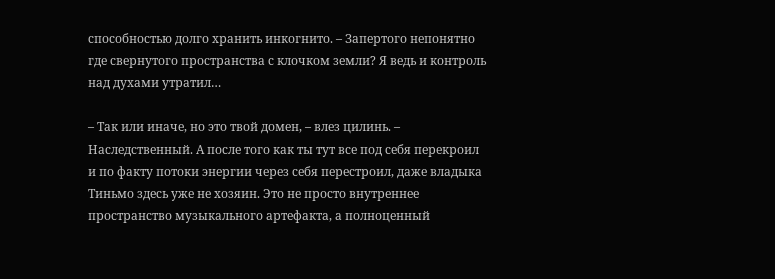способностью долго хранить инкогнито. – Запертого непонятно где свернутого пространства с клочком земли? Я ведь и контроль над духами утратил…

– Так или иначе, но это твой домен, – влез цилинь. – Наследственный. А после того как ты тут все под себя перекроил и по факту потоки энергии через себя перестроил, даже владыка Тиньмо здесь уже не хозяин. Это не просто внутреннее пространство музыкального артефакта, а полноценный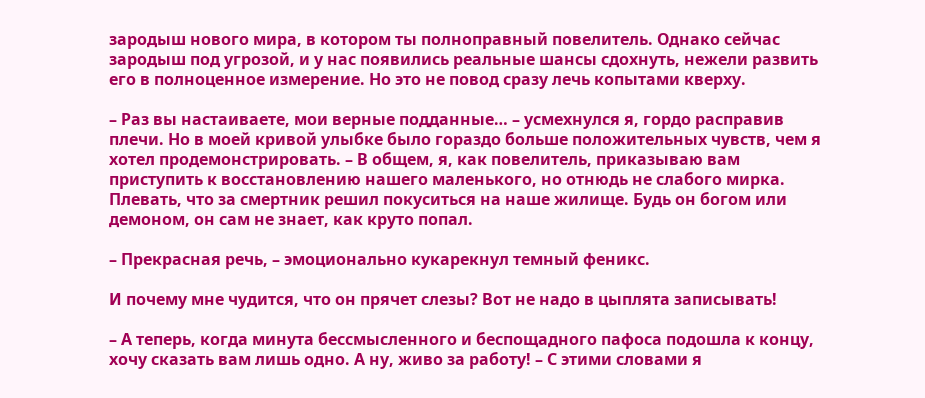зародыш нового мира, в котором ты полноправный повелитель. Однако сейчас зародыш под угрозой, и у нас появились реальные шансы сдохнуть, нежели развить его в полноценное измерение. Но это не повод сразу лечь копытами кверху.

– Раз вы настаиваете, мои верные подданные… – усмехнулся я, гордо расправив плечи. Но в моей кривой улыбке было гораздо больше положительных чувств, чем я хотел продемонстрировать. – В общем, я, как повелитель, приказываю вам приступить к восстановлению нашего маленького, но отнюдь не слабого мирка. Плевать, что за смертник решил покуситься на наше жилище. Будь он богом или демоном, он сам не знает, как круто попал.

– Прекрасная речь, – эмоционально кукарекнул темный феникс.

И почему мне чудится, что он прячет слезы? Вот не надо в цыплята записывать!

– А теперь, когда минута бессмысленного и беспощадного пафоса подошла к концу, хочу сказать вам лишь одно. А ну, живо за работу! – С этими словами я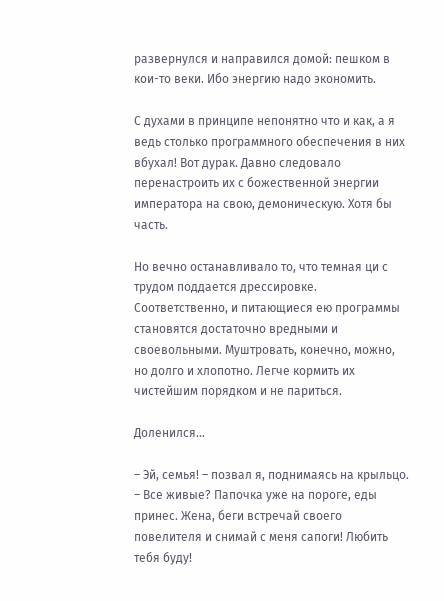развернулся и направился домой: пешком в кои-то веки. Ибо энергию надо экономить.

С духами в принципе непонятно что и как, а я ведь столько программного обеспечения в них вбухал! Вот дурак. Давно следовало перенастроить их с божественной энергии императора на свою, демоническую. Хотя бы часть.

Но вечно останавливало то, что темная ци с трудом поддается дрессировке. Соответственно, и питающиеся ею программы становятся достаточно вредными и своевольными. Муштровать, конечно, можно, но долго и хлопотно. Легче кормить их чистейшим порядком и не париться.

Доленился…

– Эй, семья! – позвал я, поднимаясь на крыльцо. – Все живые? Папочка уже на пороге, еды принес. Жена, беги встречай своего повелителя и снимай с меня сапоги! Любить тебя буду!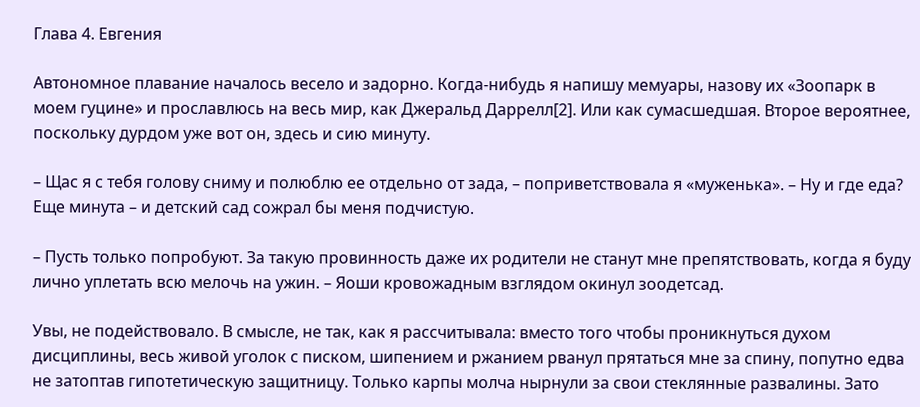Глава 4. Евгения

Автономное плавание началось весело и задорно. Когда-нибудь я напишу мемуары, назову их «Зоопарк в моем гуцине» и прославлюсь на весь мир, как Джеральд Даррелл[2]. Или как сумасшедшая. Второе вероятнее, поскольку дурдом уже вот он, здесь и сию минуту.

– Щас я с тебя голову сниму и полюблю ее отдельно от зада, – поприветствовала я «муженька». – Ну и где еда? Еще минута – и детский сад сожрал бы меня подчистую.

– Пусть только попробуют. За такую провинность даже их родители не станут мне препятствовать, когда я буду лично уплетать всю мелочь на ужин. – Яоши кровожадным взглядом окинул зоодетсад.

Увы, не подействовало. В смысле, не так, как я рассчитывала: вместо того чтобы проникнуться духом дисциплины, весь живой уголок с писком, шипением и ржанием рванул прятаться мне за спину, попутно едва не затоптав гипотетическую защитницу. Только карпы молча нырнули за свои стеклянные развалины. Зато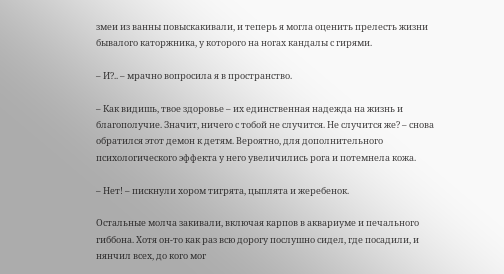змеи из ванны повыскакивали, и теперь я могла оценить прелесть жизни бывалого каторжника, у которого на ногах кандалы с гирями.

– И?.. – мрачно вопросила я в пространство.

– Как видишь, твое здоровье – их единственная надежда на жизнь и благополучие. Значит, ничего с тобой не случится. Не случится же? – снова обратился этот демон к детям. Вероятно, для дополнительного психологического эффекта у него увеличились рога и потемнела кожа.

– Нет! – пискнули хором тигрята, цыплята и жеребенок.

Остальные молча закивали, включая карпов в аквариуме и печального гиббона. Хотя он-то как раз всю дорогу послушно сидел, где посадили, и нянчил всех, до кого мог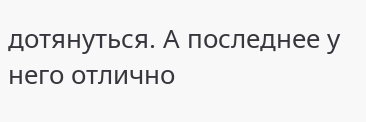дотянуться. А последнее у него отлично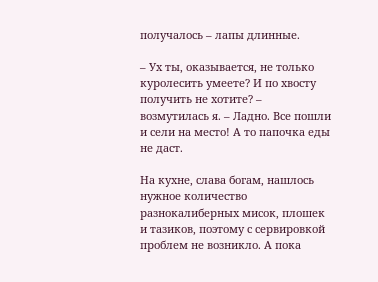получалось – лапы длинные.

– Ух ты, оказывается, не только куролесить умеете? И по хвосту получить не хотите? – возмутилась я. – Ладно. Все пошли и сели на место! А то папочка еды не даст.

На кухне, слава богам, нашлось нужное количество разнокалиберных мисок, плошек и тазиков, поэтому с сервировкой проблем не возникло. А пока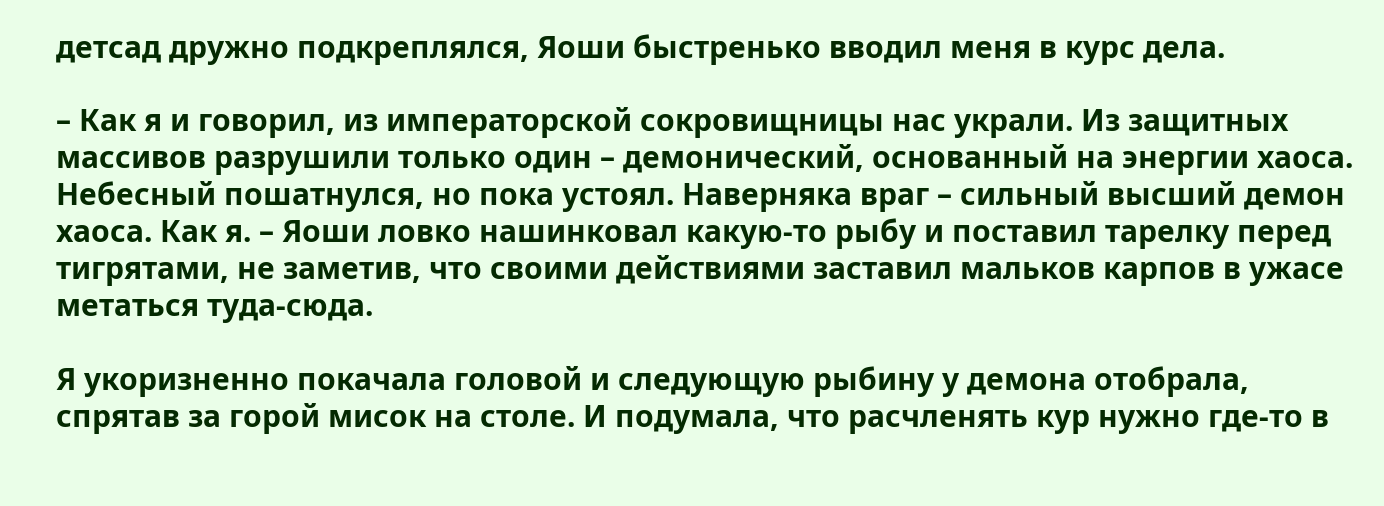детсад дружно подкреплялся, Яоши быстренько вводил меня в курс дела.

– Как я и говорил, из императорской сокровищницы нас украли. Из защитных массивов разрушили только один – демонический, основанный на энергии хаоса. Небесный пошатнулся, но пока устоял. Наверняка враг – сильный высший демон хаоса. Как я. – Яоши ловко нашинковал какую-то рыбу и поставил тарелку перед тигрятами, не заметив, что своими действиями заставил мальков карпов в ужасе метаться туда-сюда.

Я укоризненно покачала головой и следующую рыбину у демона отобрала, спрятав за горой мисок на столе. И подумала, что расчленять кур нужно где-то в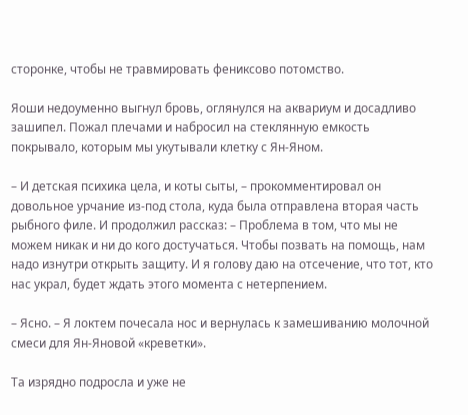сторонке, чтобы не травмировать фениксово потомство.

Яоши недоуменно выгнул бровь, оглянулся на аквариум и досадливо зашипел. Пожал плечами и набросил на стеклянную емкость покрывало, которым мы укутывали клетку с Ян-Яном.

– И детская психика цела, и коты сыты, – прокомментировал он довольное урчание из-под стола, куда была отправлена вторая часть рыбного филе. И продолжил рассказ: – Проблема в том, что мы не можем никак и ни до кого достучаться. Чтобы позвать на помощь, нам надо изнутри открыть защиту. И я голову даю на отсечение, что тот, кто нас украл, будет ждать этого момента с нетерпением.

– Ясно. – Я локтем почесала нос и вернулась к замешиванию молочной смеси для Ян-Яновой «креветки».

Та изрядно подросла и уже не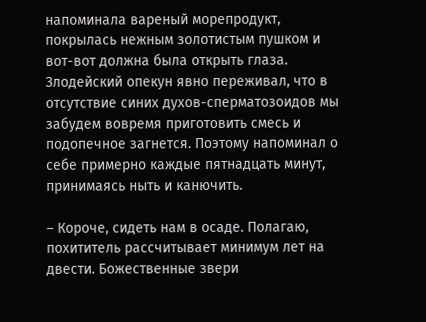напоминала вареный морепродукт, покрылась нежным золотистым пушком и вот-вот должна была открыть глаза. Злодейский опекун явно переживал, что в отсутствие синих духов-сперматозоидов мы забудем вовремя приготовить смесь и подопечное загнется. Поэтому напоминал о себе примерно каждые пятнадцать минут, принимаясь ныть и канючить.

– Короче, сидеть нам в осаде. Полагаю, похититель рассчитывает минимум лет на двести. Божественные звери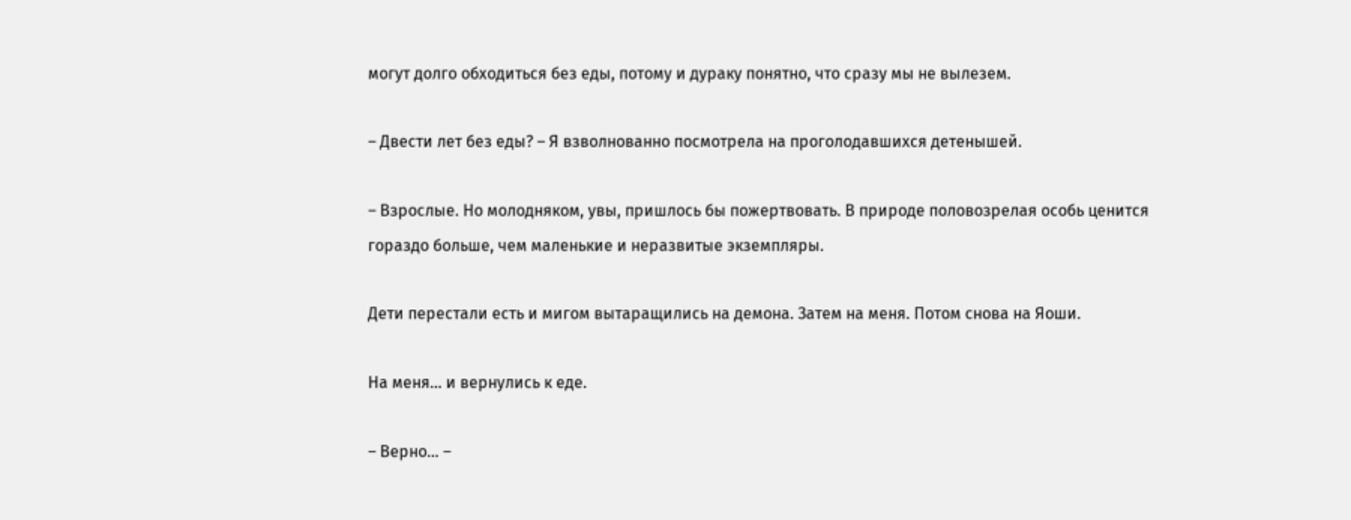могут долго обходиться без еды, потому и дураку понятно, что сразу мы не вылезем.

– Двести лет без еды? – Я взволнованно посмотрела на проголодавшихся детенышей.

– Взрослые. Но молодняком, увы, пришлось бы пожертвовать. В природе половозрелая особь ценится гораздо больше, чем маленькие и неразвитые экземпляры.

Дети перестали есть и мигом вытаращились на демона. Затем на меня. Потом снова на Яоши.

На меня… и вернулись к еде.

– Верно… –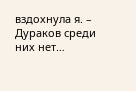вздохнула я. – Дураков среди них нет…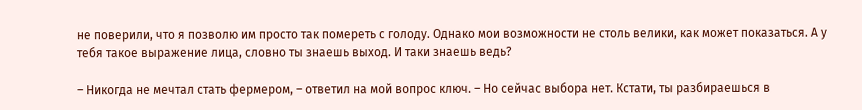не поверили, что я позволю им просто так помереть с голоду. Однако мои возможности не столь велики, как может показаться. А у тебя такое выражение лица, словно ты знаешь выход. И таки знаешь ведь?

– Никогда не мечтал стать фермером, – ответил на мой вопрос ключ. – Но сейчас выбора нет. Кстати, ты разбираешься в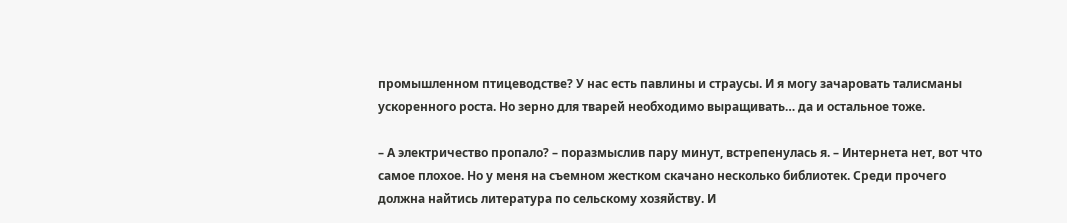промышленном птицеводстве? У нас есть павлины и страусы. И я могу зачаровать талисманы ускоренного роста. Но зерно для тварей необходимо выращивать… да и остальное тоже.

– А электричество пропало? – поразмыслив пару минут, встрепенулась я. – Интернета нет, вот что самое плохое. Но у меня на съемном жестком скачано несколько библиотек. Среди прочего должна найтись литература по сельскому хозяйству. И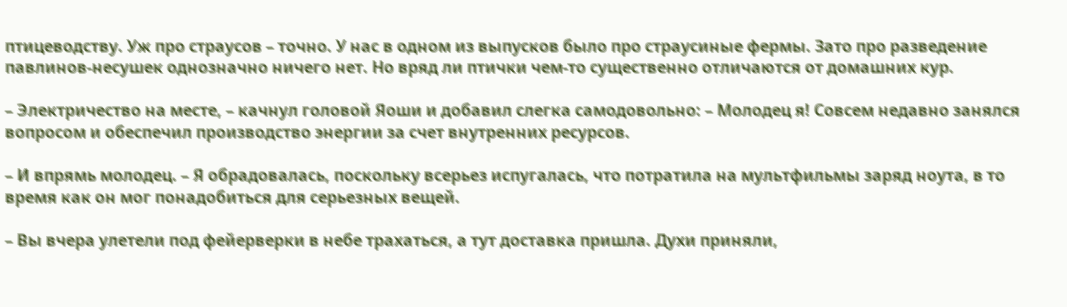птицеводству. Уж про страусов – точно. У нас в одном из выпусков было про страусиные фермы. Зато про разведение павлинов-несушек однозначно ничего нет. Но вряд ли птички чем-то существенно отличаются от домашних кур.

– Электричество на месте, – качнул головой Яоши и добавил слегка самодовольно: – Молодец я! Совсем недавно занялся вопросом и обеспечил производство энергии за счет внутренних ресурсов.

– И впрямь молодец. – Я обрадовалась, поскольку всерьез испугалась, что потратила на мультфильмы заряд ноута, в то время как он мог понадобиться для серьезных вещей.

– Вы вчера улетели под фейерверки в небе трахаться, а тут доставка пришла. Духи приняли,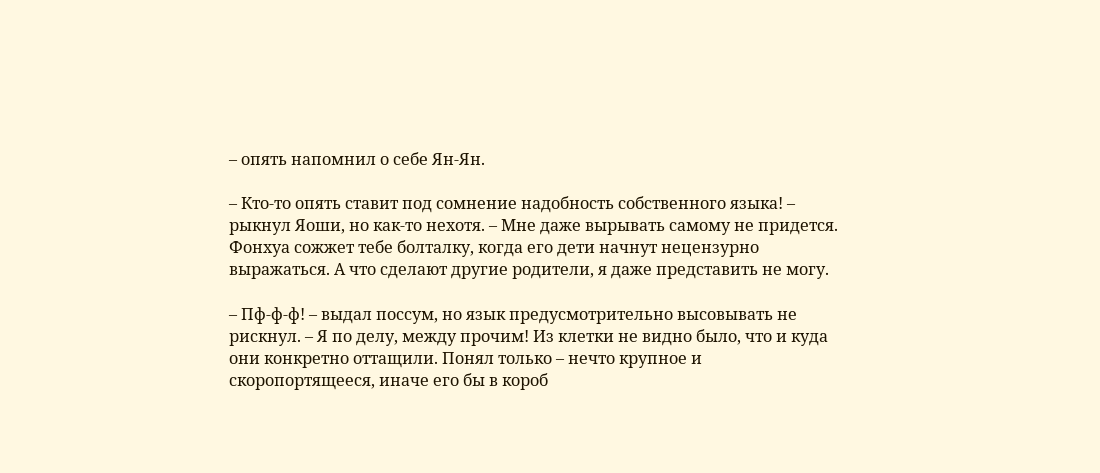– опять напомнил о себе Ян-Ян.

– Кто-то опять ставит под сомнение надобность собственного языка! – рыкнул Яоши, но как-то нехотя. – Мне даже вырывать самому не придется. Фонхуа сожжет тебе болталку, когда его дети начнут нецензурно выражаться. А что сделают другие родители, я даже представить не могу.

– Пф-ф-ф! – выдал поссум, но язык предусмотрительно высовывать не рискнул. – Я по делу, между прочим! Из клетки не видно было, что и куда они конкретно оттащили. Понял только – нечто крупное и скоропортящееся, иначе его бы в короб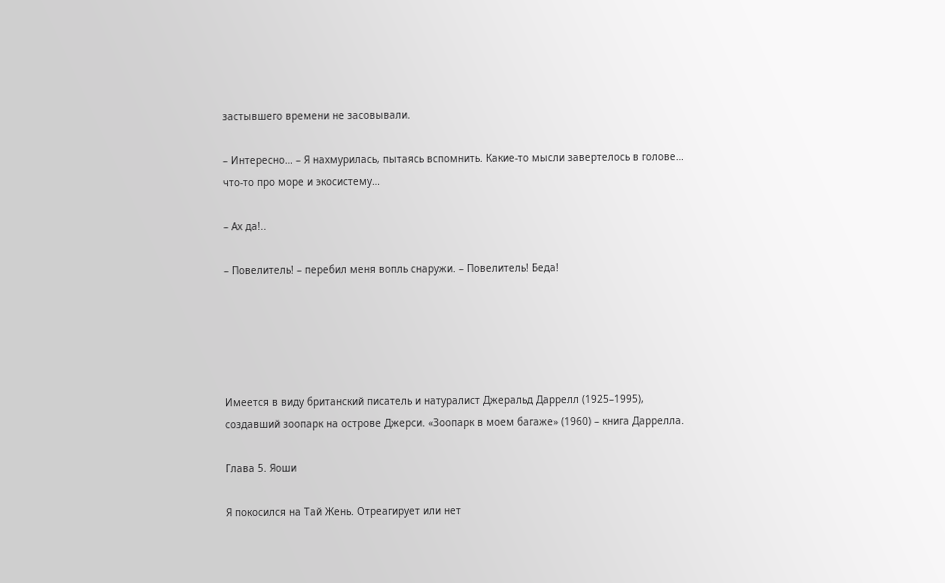застывшего времени не засовывали.

– Интересно… – Я нахмурилась, пытаясь вспомнить. Какие-то мысли завертелось в голове… что-то про море и экосистему…

– Ах да!..

– Повелитель! – перебил меня вопль снаружи. – Повелитель! Беда!





Имеется в виду британский писатель и натуралист Джеральд Даррелл (1925–1995), создавший зоопарк на острове Джерси. «Зоопарк в моем багаже» (1960) – книга Даррелла.

Глава 5. Яоши

Я покосился на Тай Жень. Отреагирует или нет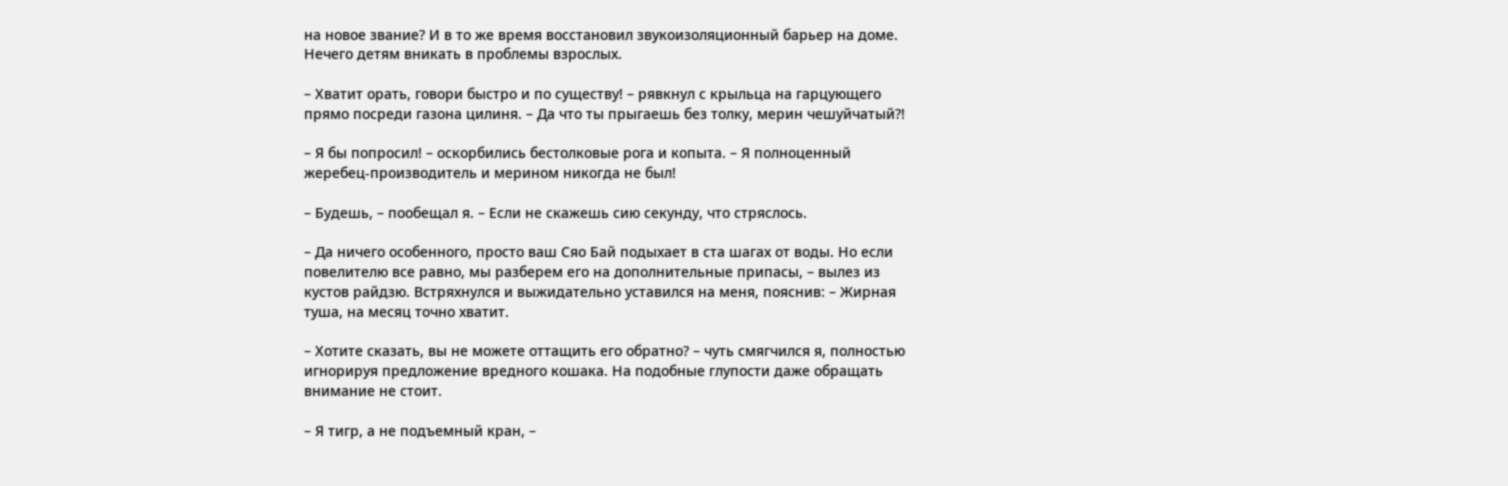на новое звание? И в то же время восстановил звукоизоляционный барьер на доме. Нечего детям вникать в проблемы взрослых.

– Хватит орать, говори быстро и по существу! – рявкнул с крыльца на гарцующего прямо посреди газона цилиня. – Да что ты прыгаешь без толку, мерин чешуйчатый?!

– Я бы попросил! – оскорбились бестолковые рога и копыта. – Я полноценный жеребец-производитель и мерином никогда не был!

– Будешь, – пообещал я. – Если не скажешь сию секунду, что стряслось.

– Да ничего особенного, просто ваш Сяо Бай подыхает в ста шагах от воды. Но если повелителю все равно, мы разберем его на дополнительные припасы, – вылез из кустов райдзю. Встряхнулся и выжидательно уставился на меня, пояснив: – Жирная туша, на месяц точно хватит.

– Хотите сказать, вы не можете оттащить его обратно? – чуть смягчился я, полностью игнорируя предложение вредного кошака. На подобные глупости даже обращать внимание не стоит.

– Я тигр, а не подъемный кран, –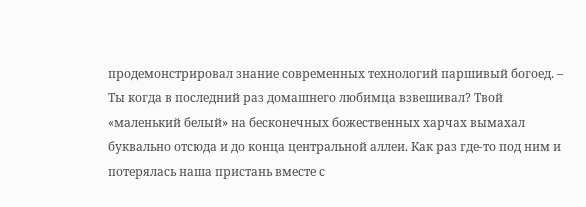продемонстрировал знание современных технологий паршивый богоед. – Ты когда в последний раз домашнего любимца взвешивал? Твой «маленький белый» на бесконечных божественных харчах вымахал буквально отсюда и до конца центральной аллеи. Как раз где-то под ним и потерялась наша пристань вместе с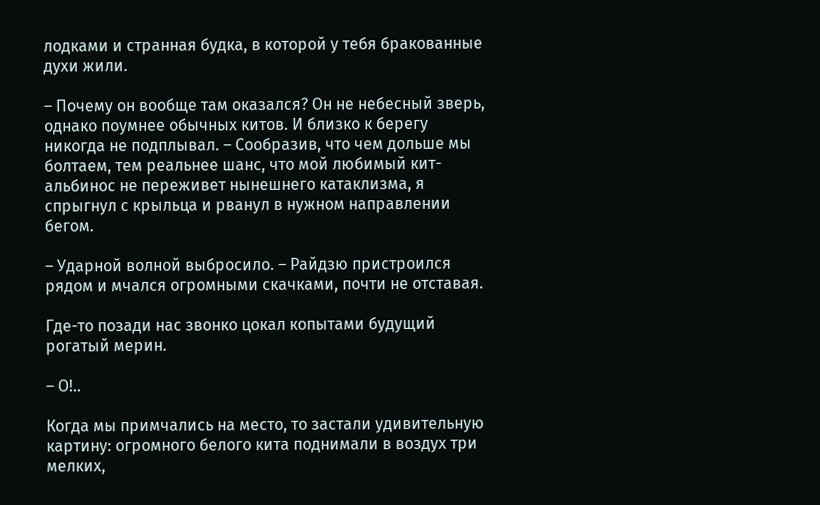лодками и странная будка, в которой у тебя бракованные духи жили.

– Почему он вообще там оказался? Он не небесный зверь, однако поумнее обычных китов. И близко к берегу никогда не подплывал. – Сообразив, что чем дольше мы болтаем, тем реальнее шанс, что мой любимый кит-альбинос не переживет нынешнего катаклизма, я спрыгнул с крыльца и рванул в нужном направлении бегом.

– Ударной волной выбросило. – Райдзю пристроился рядом и мчался огромными скачками, почти не отставая.

Где-то позади нас звонко цокал копытами будущий рогатый мерин.

– О!..

Когда мы примчались на место, то застали удивительную картину: огромного белого кита поднимали в воздух три мелких,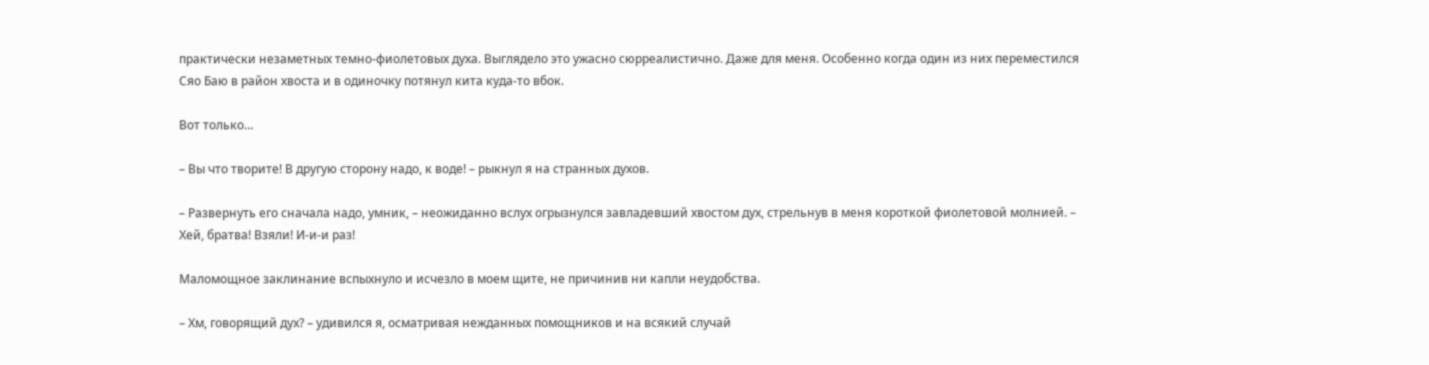практически незаметных темно-фиолетовых духа. Выглядело это ужасно сюрреалистично. Даже для меня. Особенно когда один из них переместился Сяо Баю в район хвоста и в одиночку потянул кита куда-то вбок.

Вот только…

– Вы что творите! В другую сторону надо, к воде! – рыкнул я на странных духов.

– Развернуть его сначала надо, умник, – неожиданно вслух огрызнулся завладевший хвостом дух, стрельнув в меня короткой фиолетовой молнией. – Хей, братва! Взяли! И-и-и раз!

Маломощное заклинание вспыхнуло и исчезло в моем щите, не причинив ни капли неудобства.

– Хм, говорящий дух? – удивился я, осматривая нежданных помощников и на всякий случай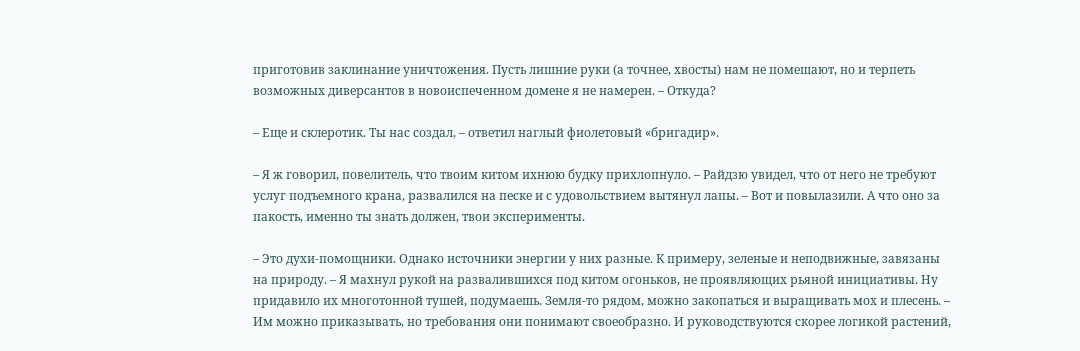приготовив заклинание уничтожения. Пусть лишние руки (а точнее, хвосты) нам не помешают, но и терпеть возможных диверсантов в новоиспеченном домене я не намерен. – Откуда?

– Еще и склеротик. Ты нас создал, – ответил наглый фиолетовый «бригадир».

– Я ж говорил, повелитель, что твоим китом ихнюю будку прихлопнуло. – Райдзю увидел, что от него не требуют услуг подъемного крана, развалился на песке и с удовольствием вытянул лапы. – Вот и повылазили. А что оно за пакость, именно ты знать должен, твои эксперименты.

– Это духи-помощники. Однако источники энергии у них разные. К примеру, зеленые и неподвижные, завязаны на природу. – Я махнул рукой на развалившихся под китом огоньков, не проявляющих рьяной инициативы. Ну придавило их многотонной тушей, подумаешь. Земля-то рядом, можно закопаться и выращивать мох и плесень. – Им можно приказывать, но требования они понимают своеобразно. И руководствуются скорее логикой растений,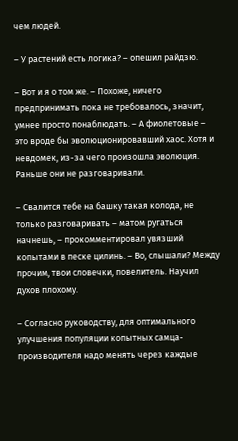чем людей.

– У растений есть логика? – опешил райдзю.

– Вот и я о том же. – Похоже, ничего предпринимать пока не требовалось, значит, умнее просто понаблюдать. – А фиолетовые – это вроде бы эволюционировавший хаос. Хотя и невдомек, из-за чего произошла эволюция. Раньше они не разговаривали.

– Свалится тебе на башку такая колода, не только разговаривать – матом ругаться начнешь, – прокомментировал увязший копытами в песке цилинь. – Во, слышали? Между прочим, твои словечки, повелитель. Научил духов плохому.

– Согласно руководству, для оптимального улучшения популяции копытных самца-производителя надо менять через каждые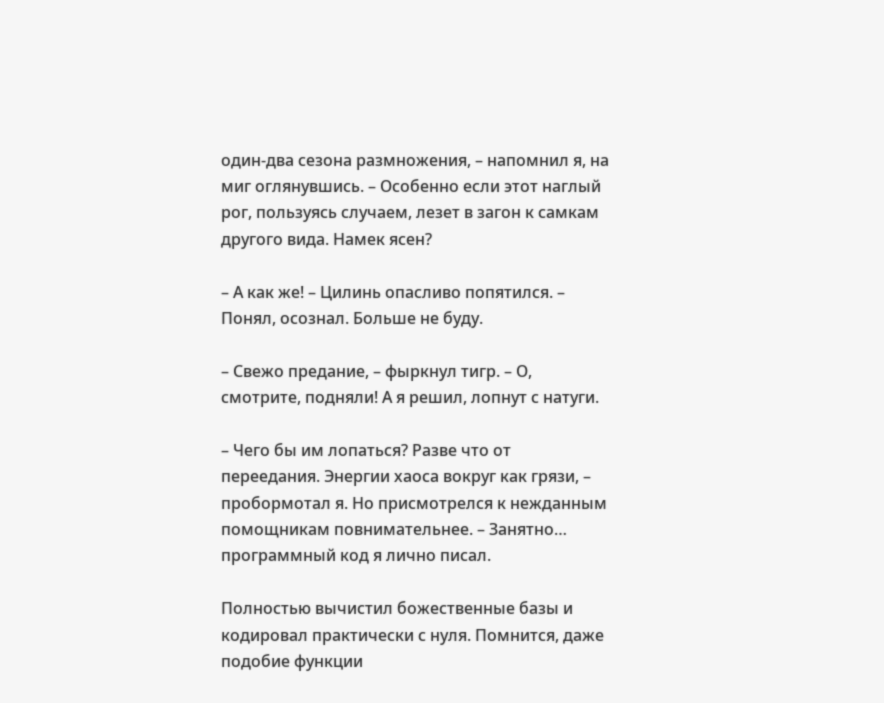один-два сезона размножения, – напомнил я, на миг оглянувшись. – Особенно если этот наглый рог, пользуясь случаем, лезет в загон к самкам другого вида. Намек ясен?

– А как же! – Цилинь опасливо попятился. – Понял, осознал. Больше не буду.

– Свежо предание, – фыркнул тигр. – О, смотрите, подняли! А я решил, лопнут с натуги.

– Чего бы им лопаться? Разве что от переедания. Энергии хаоса вокруг как грязи, – пробормотал я. Но присмотрелся к нежданным помощникам повнимательнее. – Занятно… программный код я лично писал.

Полностью вычистил божественные базы и кодировал практически с нуля. Помнится, даже подобие функции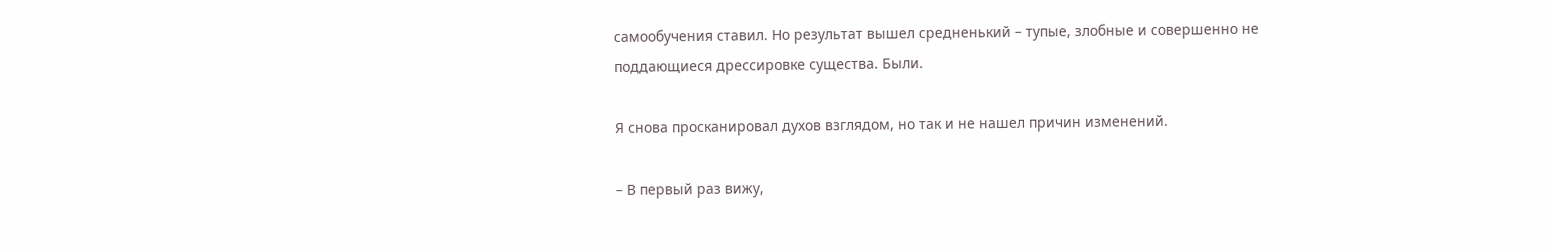самообучения ставил. Но результат вышел средненький – тупые, злобные и совершенно не поддающиеся дрессировке существа. Были.

Я снова просканировал духов взглядом, но так и не нашел причин изменений.

– В первый раз вижу,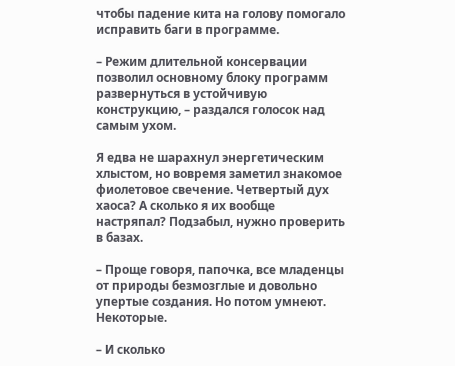чтобы падение кита на голову помогало исправить баги в программе.

– Режим длительной консервации позволил основному блоку программ развернуться в устойчивую конструкцию, – раздался голосок над самым ухом.

Я едва не шарахнул энергетическим хлыстом, но вовремя заметил знакомое фиолетовое свечение. Четвертый дух хаоса? А сколько я их вообще настряпал? Подзабыл, нужно проверить в базах.

– Проще говоря, папочка, все младенцы от природы безмозглые и довольно упертые создания. Но потом умнеют. Некоторые.

– И сколько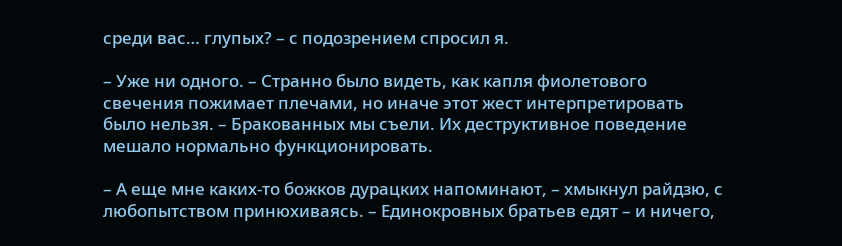среди вас… глупых? – с подозрением спросил я.

– Уже ни одного. – Странно было видеть, как капля фиолетового свечения пожимает плечами, но иначе этот жест интерпретировать было нельзя. – Бракованных мы съели. Их деструктивное поведение мешало нормально функционировать.

– А еще мне каких-то божков дурацких напоминают, – хмыкнул райдзю, с любопытством принюхиваясь. – Единокровных братьев едят – и ничего,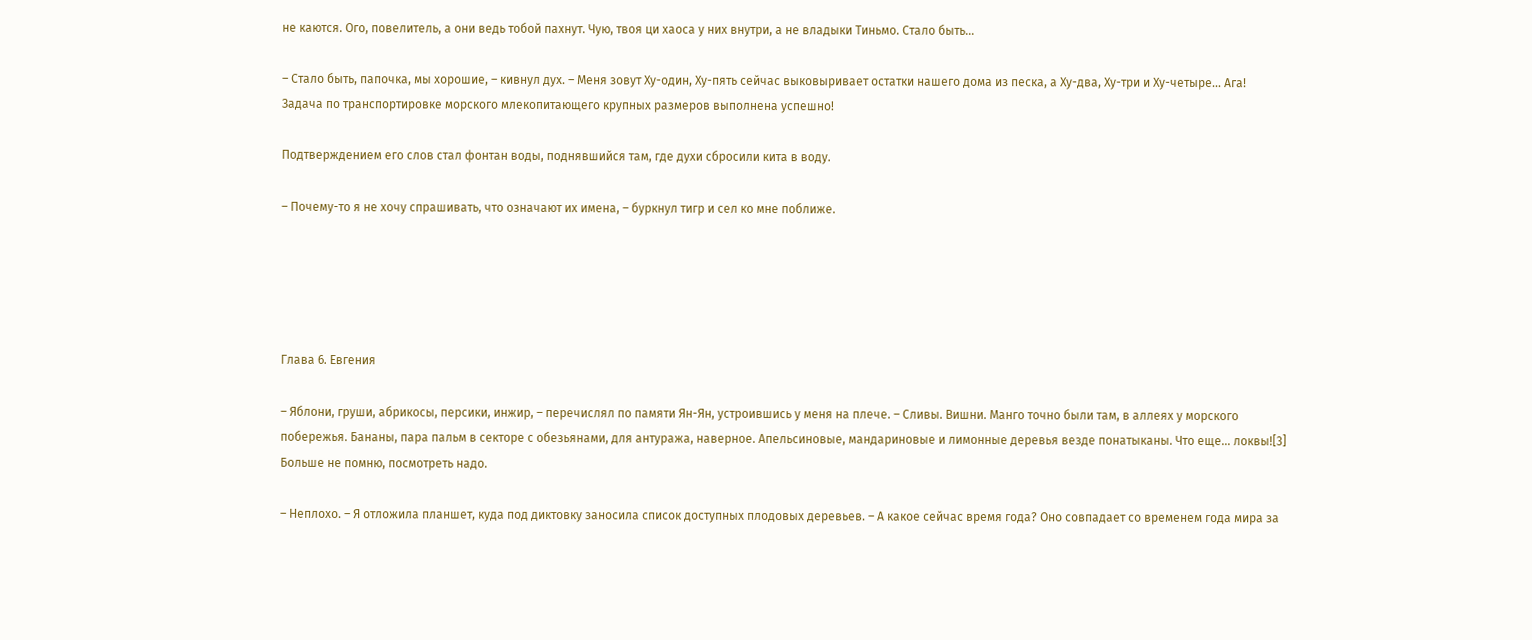не каются. Ого, повелитель, а они ведь тобой пахнут. Чую, твоя ци хаоса у них внутри, а не владыки Тиньмо. Стало быть…

– Стало быть, папочка, мы хорошие, – кивнул дух. – Меня зовут Ху-один, Ху-пять сейчас выковыривает остатки нашего дома из песка, а Ху-два, Ху-три и Ху-четыре… Ага! Задача по транспортировке морского млекопитающего крупных размеров выполнена успешно!

Подтверждением его слов стал фонтан воды, поднявшийся там, где духи сбросили кита в воду.

– Почему-то я не хочу спрашивать, что означают их имена, – буркнул тигр и сел ко мне поближе.





Глава 6. Евгения

– Яблони, груши, абрикосы, персики, инжир, – перечислял по памяти Ян-Ян, устроившись у меня на плече. – Сливы. Вишни. Манго точно были там, в аллеях у морского побережья. Бананы, пара пальм в секторе с обезьянами, для антуража, наверное. Апельсиновые, мандариновые и лимонные деревья везде понатыканы. Что еще… локвы![3] Больше не помню, посмотреть надо.

– Неплохо. – Я отложила планшет, куда под диктовку заносила список доступных плодовых деревьев. – А какое сейчас время года? Оно совпадает со временем года мира за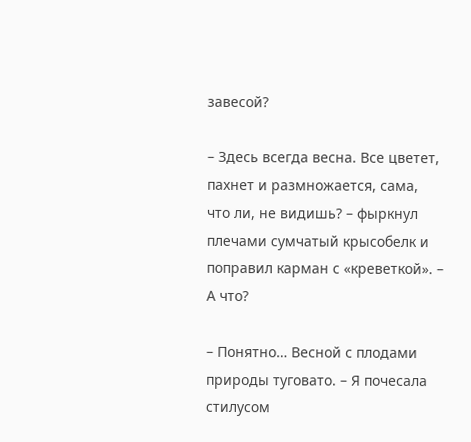завесой?

– Здесь всегда весна. Все цветет, пахнет и размножается, сама, что ли, не видишь? – фыркнул плечами сумчатый крысобелк и поправил карман с «креветкой». – А что?

– Понятно… Весной с плодами природы туговато. – Я почесала стилусом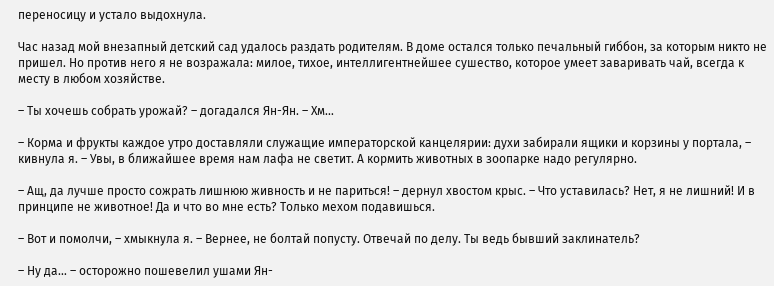переносицу и устало выдохнула.

Час назад мой внезапный детский сад удалось раздать родителям. В доме остался только печальный гиббон, за которым никто не пришел. Но против него я не возражала: милое, тихое, интеллигентнейшее сушество, которое умеет заваривать чай, всегда к месту в любом хозяйстве.

– Ты хочешь собрать урожай? – догадался Ян-Ян. – Хм…

– Корма и фрукты каждое утро доставляли служащие императорской канцелярии: духи забирали ящики и корзины у портала, – кивнула я. – Увы, в ближайшее время нам лафа не светит. А кормить животных в зоопарке надо регулярно.

– Ащ, да лучше просто сожрать лишнюю живность и не париться! – дернул хвостом крыс. – Что уставилась? Нет, я не лишний! И в принципе не животное! Да и что во мне есть? Только мехом подавишься.

– Вот и помолчи, – хмыкнула я. – Вернее, не болтай попусту. Отвечай по делу. Ты ведь бывший заклинатель?

– Ну да… – осторожно пошевелил ушами Ян-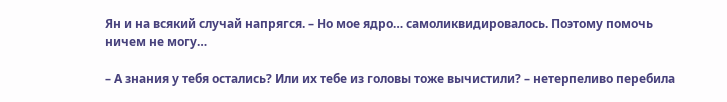Ян и на всякий случай напрягся. – Но мое ядро… самоликвидировалось. Поэтому помочь ничем не могу…

– А знания у тебя остались? Или их тебе из головы тоже вычистили? – нетерпеливо перебила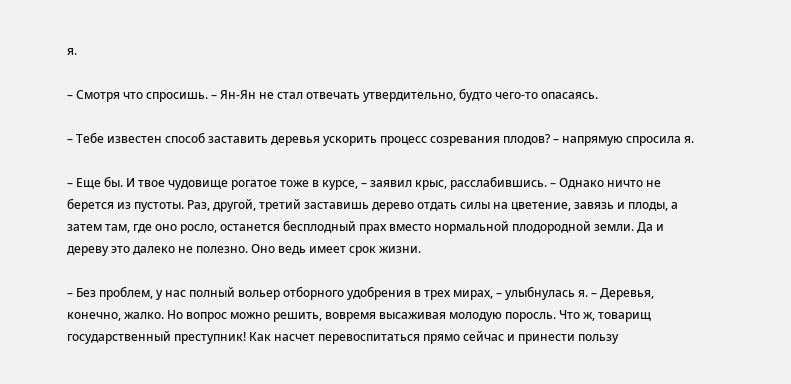я.

– Смотря что спросишь. – Ян-Ян не стал отвечать утвердительно, будто чего-то опасаясь.

– Тебе известен способ заставить деревья ускорить процесс созревания плодов? – напрямую спросила я.

– Еще бы. И твое чудовище рогатое тоже в курсе, – заявил крыс, расслабившись. – Однако ничто не берется из пустоты. Раз, другой, третий заставишь дерево отдать силы на цветение, завязь и плоды, а затем там, где оно росло, останется бесплодный прах вместо нормальной плодородной земли. Да и дереву это далеко не полезно. Оно ведь имеет срок жизни.

– Без проблем, у нас полный вольер отборного удобрения в трех мирах, – улыбнулась я. – Деревья, конечно, жалко. Но вопрос можно решить, вовремя высаживая молодую поросль. Что ж, товарищ государственный преступник! Как насчет перевоспитаться прямо сейчас и принести пользу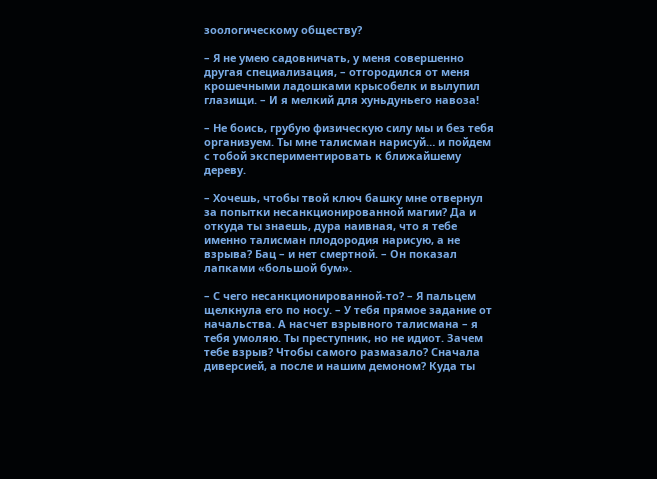зоологическому обществу?

– Я не умею садовничать, у меня совершенно другая специализация, – отгородился от меня крошечными ладошками крысобелк и вылупил глазищи. – И я мелкий для хуньдуньего навоза!

– Не боись, грубую физическую силу мы и без тебя организуем. Ты мне талисман нарисуй… и пойдем с тобой экспериментировать к ближайшему дереву.

– Хочешь, чтобы твой ключ башку мне отвернул за попытки несанкционированной магии? Да и откуда ты знаешь, дура наивная, что я тебе именно талисман плодородия нарисую, а не взрыва? Бац – и нет смертной. – Он показал лапками «большой бум».

– С чего несанкционированной-то? – Я пальцем щелкнула его по носу. – У тебя прямое задание от начальства. А насчет взрывного талисмана – я тебя умоляю. Ты преступник, но не идиот. Зачем тебе взрыв? Чтобы самого размазало? Сначала диверсией, а после и нашим демоном? Куда ты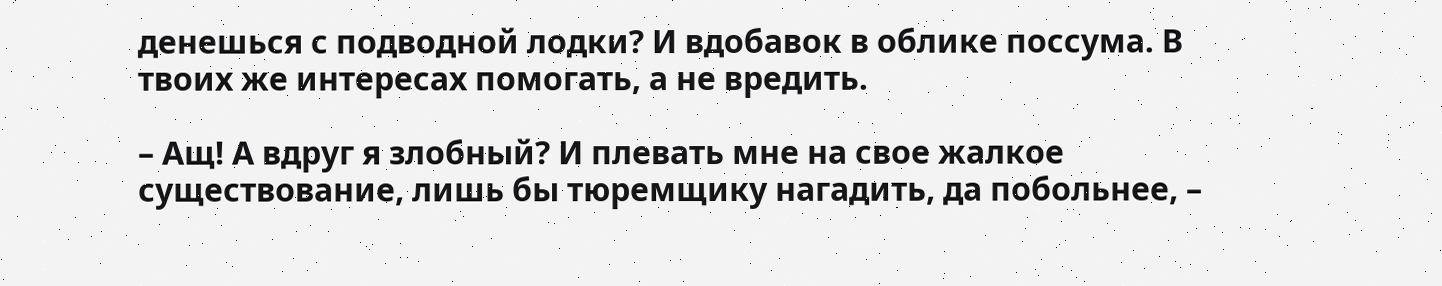денешься с подводной лодки? И вдобавок в облике поссума. В твоих же интересах помогать, а не вредить.

– Ащ! А вдруг я злобный? И плевать мне на свое жалкое существование, лишь бы тюремщику нагадить, да побольнее, –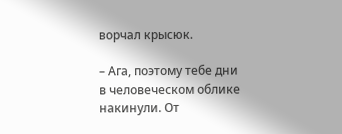ворчал крысюк.

– Ага, поэтому тебе дни в человеческом облике накинули. От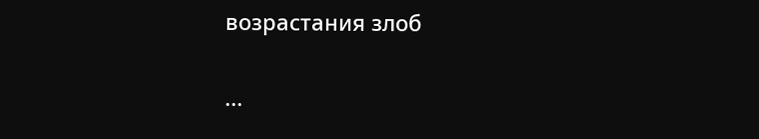возрастания злоб

...